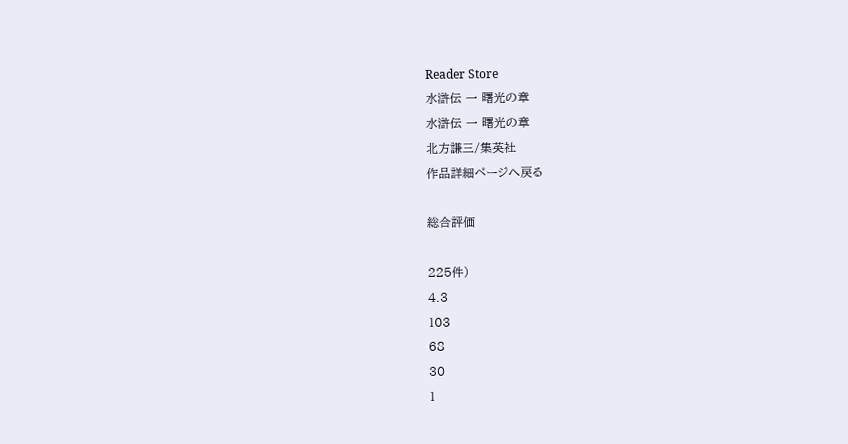Reader Store
水滸伝 一 曙光の章
水滸伝 一 曙光の章
北方謙三/集英社
作品詳細ページへ戻る

総合評価

225件)
4.3
103
68
30
1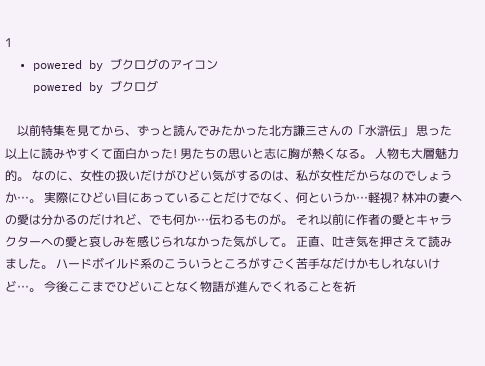1
  • powered by ブクログのアイコン
    powered by ブクログ

    以前特集を見てから、ずっと読んでみたかった北方謙三さんの「水滸伝」 思った以上に読みやすくて面白かった! 男たちの思いと志に胸が熱くなる。 人物も大層魅力的。 なのに、女性の扱いだけがひどい気がするのは、私が女性だからなのでしょうか…。 実際にひどい目にあっていることだけでなく、何というか…軽視? 林冲の妻への愛は分かるのだけれど、でも何か…伝わるものが。 それ以前に作者の愛とキャラクターへの愛と哀しみを感じられなかった気がして。 正直、吐き気を押さえて読みました。 ハードボイルド系のこういうところがすごく苦手なだけかもしれないけど…。 今後ここまでひどいことなく物語が進んでくれることを祈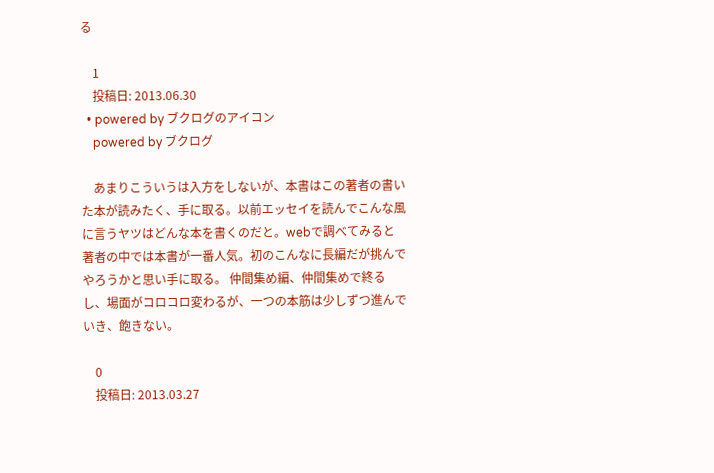る

    1
    投稿日: 2013.06.30
  • powered by ブクログのアイコン
    powered by ブクログ

    あまりこういうは入方をしないが、本書はこの著者の書いた本が読みたく、手に取る。以前エッセイを読んでこんな風に言うヤツはどんな本を書くのだと。webで調べてみると著者の中では本書が一番人気。初のこんなに長編だが挑んでやろうかと思い手に取る。 仲間集め編、仲間集めで終るし、場面がコロコロ変わるが、一つの本筋は少しずつ進んでいき、飽きない。

    0
    投稿日: 2013.03.27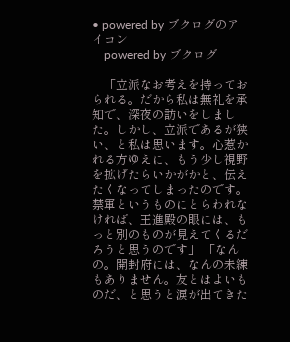• powered by ブクログのアイコン
    powered by ブクログ

    「立派なお考えを持っておられる。だから私は無礼を承知で、深夜の訪いをしました。しかし、立派であるが狭い、と私は思います。心惹かれる方ゆえに、もう少し視野を拡げたらいかがかと、伝えたくなってしまったのです。禁軍というものにとらわれなければ、王進殿の眼には、もっと別のものが見えてくるだろうと思うのです」 「なんの。開封府には、なんの未練もありません。友とはよいものだ、と思うと涙が出てきた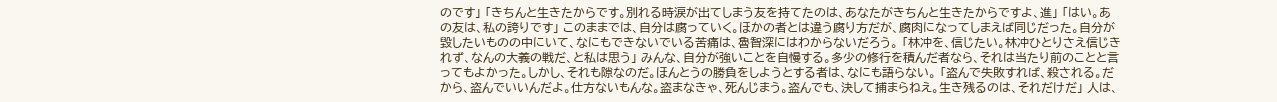のです」 「きちんと生きたからです。別れる時涙が出てしまう友を持てたのは、あなたがきちんと生きたからですよ、進」 「はい。あの友は、私の誇りです」 このままでは、自分は腐っていく。ほかの者とは違う腐り方だが、腐肉になってしまえば同じだった。自分が毀したいものの中にいて、なにもできないでいる苦痛は、魯智深にはわからないだろう。 「林冲を、信じたい。林冲ひとりさえ信じきれず、なんの大義の戦だ、と私は思う」 みんな、自分が強いことを自慢する。多少の修行を積んだ者なら、それは当たり前のことと言ってもよかった。しかし、それも隙なのだ。ほんとうの勝負をしようとする者は、なにも語らない。 「盗んで失敗すれば、殺される。だから、盗んでいいんだよ。仕方ないもんな。盗まなきゃ、死んじまう。盗んでも、決して捕まらねえ。生き残るのは、それだけだ」 人は、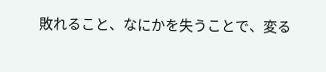敗れること、なにかを失うことで、変る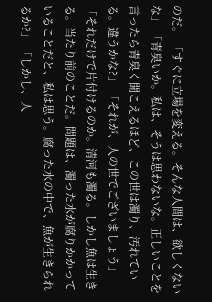のだ。 「すぐに立場を変える。そんな人間は、欲しくないな」 「青臭いか。私は、そうは思わないな。正しいことを言ったら青臭く聞こえるほど、この世は濁り、汚れている。違うかな?」 「それが、人の世でございましょう」 「それだけで片付けるのか。清河も濁る。しかし魚は生きる。当たり前のことだ。問題は、濁った水が腐りかかっていることだと、私は思う。腐った水の中で、魚が生きられるか?」 「しかし、人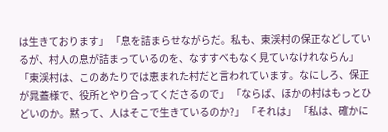は生きております」 「息を詰まらせながらだ。私も、東渓村の保正などしているが、村人の息が詰まっているのを、なすすべもなく見ていなけれならん」 「東渓村は、このあたりでは恵まれた村だと言われています。なにしろ、保正が晁蓋様で、役所とやり合ってくださるので」 「ならば、ほかの村はもっとひどいのか。黙って、人はそこで生きているのか?」 「それは」 「私は、確かに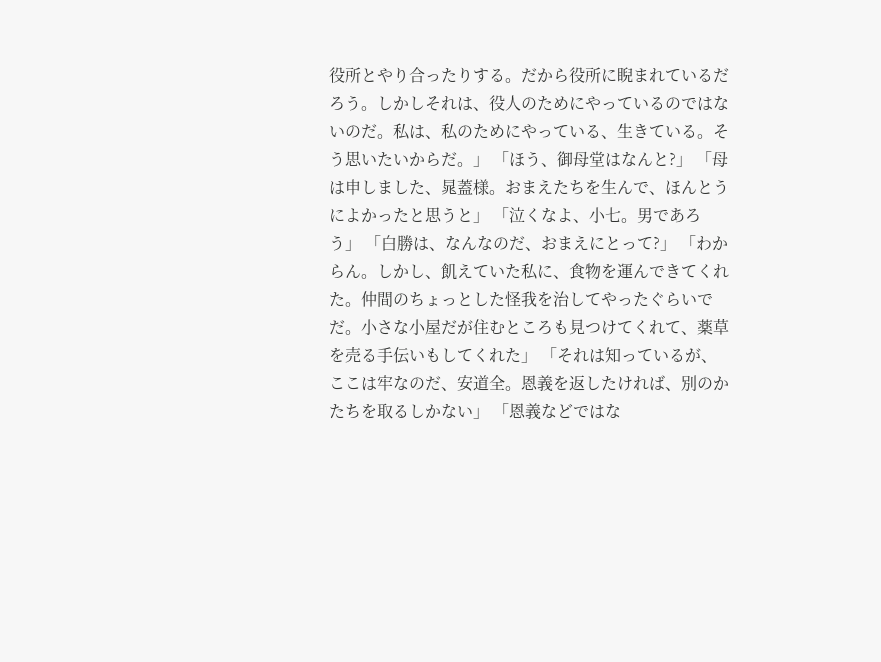役所とやり合ったりする。だから役所に睨まれているだろう。しかしそれは、役人のためにやっているのではないのだ。私は、私のためにやっている、生きている。そう思いたいからだ。」 「ほう、御母堂はなんと?」 「母は申しました、晁蓋様。おまえたちを生んで、ほんとうによかったと思うと」 「泣くなよ、小七。男であろう」 「白勝は、なんなのだ、おまえにとって?」 「わからん。しかし、飢えていた私に、食物を運んできてくれた。仲間のちょっとした怪我を治してやったぐらいでだ。小さな小屋だが住むところも見つけてくれて、薬草を売る手伝いもしてくれた」 「それは知っているが、ここは牢なのだ、安道全。恩義を返したければ、別のかたちを取るしかない」 「恩義などではな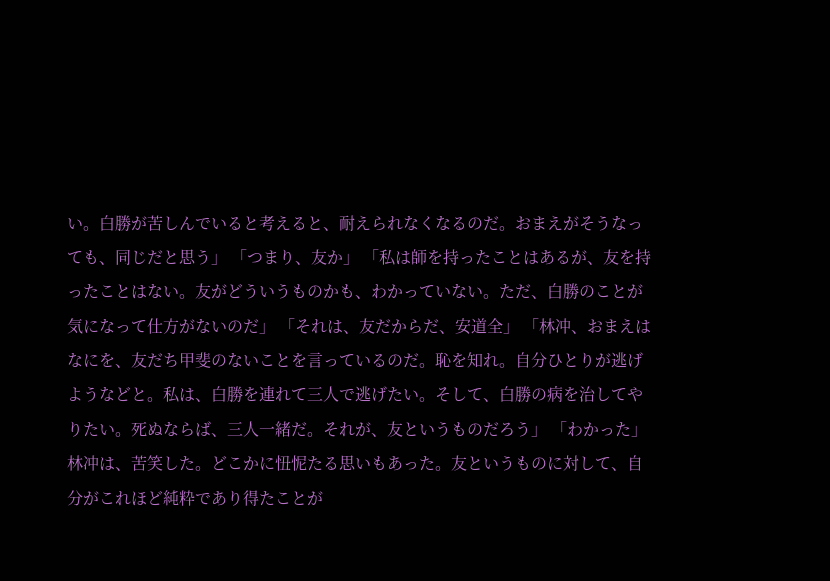い。白勝が苦しんでいると考えると、耐えられなくなるのだ。おまえがそうなっても、同じだと思う」 「つまり、友か」 「私は師を持ったことはあるが、友を持ったことはない。友がどういうものかも、わかっていない。ただ、白勝のことが気になって仕方がないのだ」 「それは、友だからだ、安道全」 「林冲、おまえはなにを、友だち甲斐のないことを言っているのだ。恥を知れ。自分ひとりが逃げようなどと。私は、白勝を連れて三人で逃げたい。そして、白勝の病を治してやりたい。死ぬならば、三人一緒だ。それが、友というものだろう」 「わかった」 林冲は、苦笑した。どこかに忸怩たる思いもあった。友というものに対して、自分がこれほど純粋であり得たことが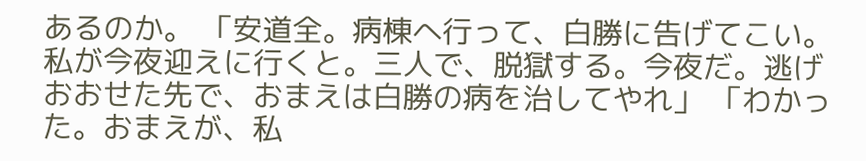あるのか。 「安道全。病棟へ行って、白勝に告げてこい。私が今夜迎えに行くと。三人で、脱獄する。今夜だ。逃げおおせた先で、おまえは白勝の病を治してやれ」 「わかった。おまえが、私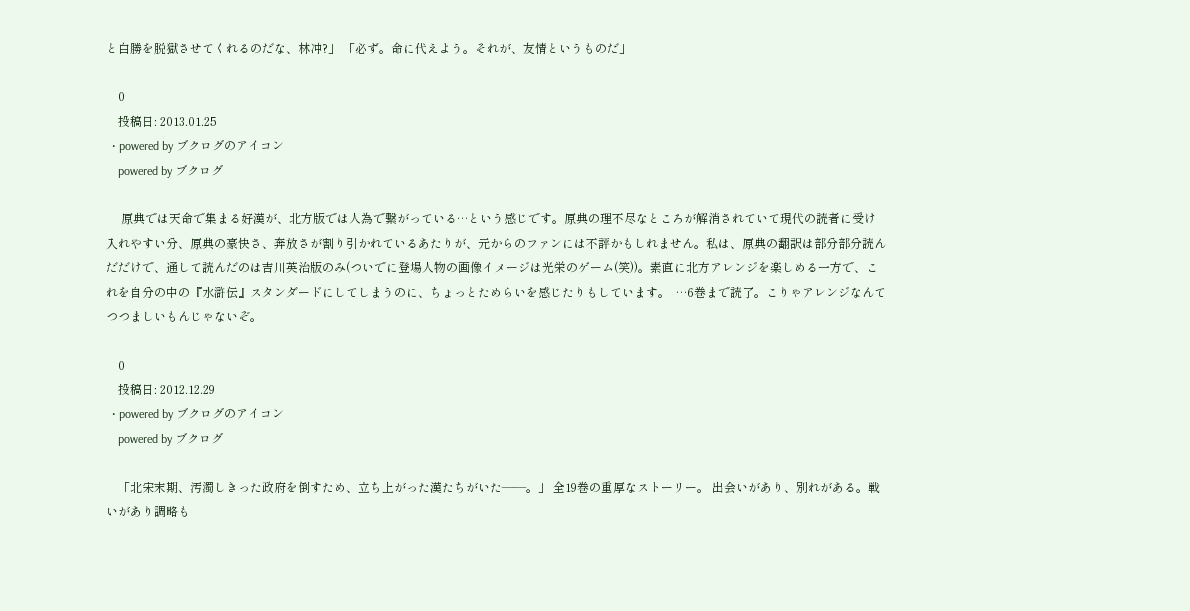と白勝を脱獄させてくれるのだな、林冲?」 「必ず。命に代えよう。それが、友情というものだ」

    0
    投稿日: 2013.01.25
  • powered by ブクログのアイコン
    powered by ブクログ

     原典では天命で集まる好漢が、北方版では人為で繋がっている…という感じです。原典の理不尽なところが解消されていて現代の読者に受け入れやすい分、原典の豪快さ、奔放さが割り引かれているあたりが、元からのファンには不評かもしれません。私は、原典の翻訳は部分部分読んだだけで、通して読んだのは吉川英治版のみ(ついでに登場人物の画像イメージは光栄のゲーム(笑))。素直に北方アレンジを楽しめる一方で、これを自分の中の『水滸伝』スタンダードにしてしまうのに、ちょっとためらいを感じたりもしています。  …6巻まで読了。こりゃアレンジなんてつつましいもんじゃないぞ。

    0
    投稿日: 2012.12.29
  • powered by ブクログのアイコン
    powered by ブクログ

    「北宋末期、汚濁しきった政府を倒すため、立ち上がった漢たちがいた――。」 全19巻の重厚なストーリー。 出会いがあり、別れがある。戦いがあり調略も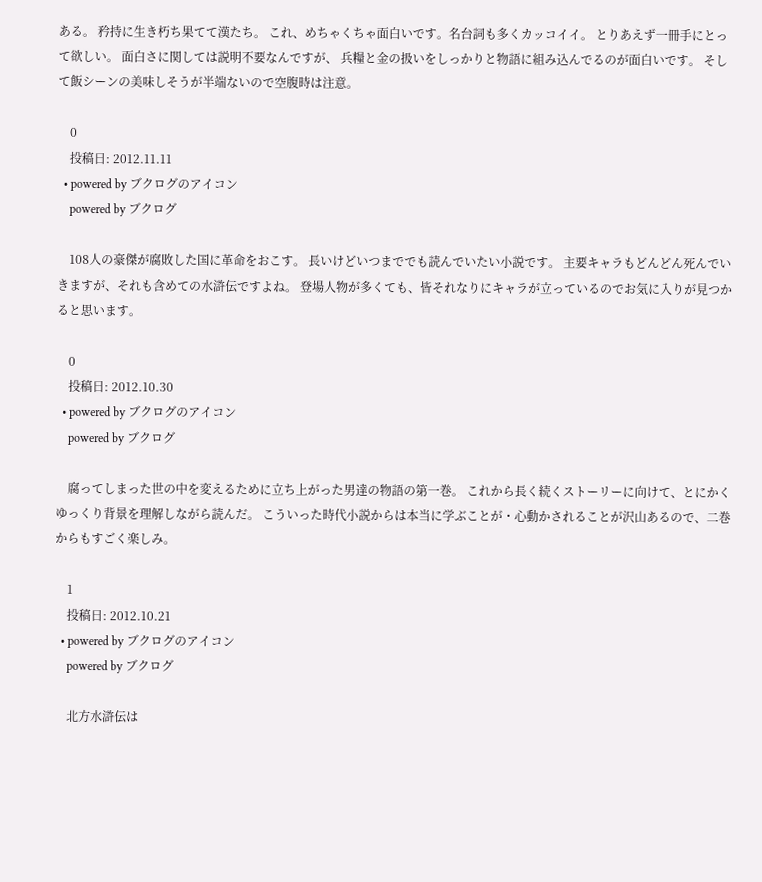ある。 矜持に生き朽ち果てて漢たち。 これ、めちゃくちゃ面白いです。名台詞も多くカッコイイ。 とりあえず一冊手にとって欲しい。 面白さに関しては説明不要なんですが、 兵糧と金の扱いをしっかりと物語に組み込んでるのが面白いです。 そして飯シーンの美味しそうが半端ないので空腹時は注意。

    0
    投稿日: 2012.11.11
  • powered by ブクログのアイコン
    powered by ブクログ

    108人の豪傑が腐敗した国に革命をおこす。 長いけどいつまででも読んでいたい小説です。 主要キャラもどんどん死んでいきますが、それも含めての水滸伝ですよね。 登場人物が多くても、皆それなりにキャラが立っているのでお気に入りが見つかると思います。

    0
    投稿日: 2012.10.30
  • powered by ブクログのアイコン
    powered by ブクログ

    腐ってしまった世の中を変えるために立ち上がった男達の物語の第一巻。 これから長く続くストーリーに向けて、とにかくゆっくり背景を理解しながら読んだ。 こういった時代小説からは本当に学ぶことが・心動かされることが沢山あるので、二巻からもすごく楽しみ。

    1
    投稿日: 2012.10.21
  • powered by ブクログのアイコン
    powered by ブクログ

    北方水滸伝は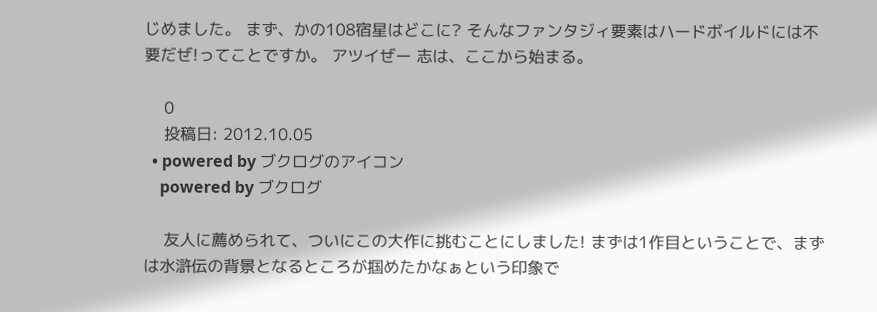じめました。 まず、かの108宿星はどこに? そんなファンタジィ要素はハードボイルドには不要だぜ!ってことですか。 アツイぜー 志は、ここから始まる。

    0
    投稿日: 2012.10.05
  • powered by ブクログのアイコン
    powered by ブクログ

    友人に薦められて、ついにこの大作に挑むことにしました! まずは1作目ということで、まずは水滸伝の背景となるところが掴めたかなぁという印象で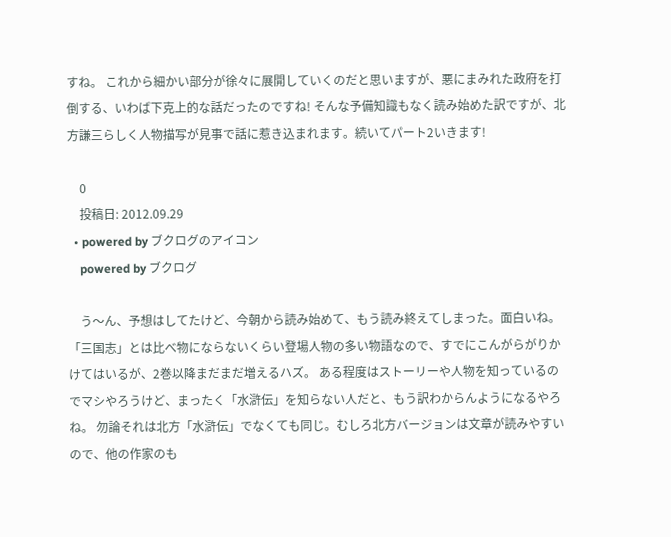すね。 これから細かい部分が徐々に展開していくのだと思いますが、悪にまみれた政府を打倒する、いわば下克上的な話だったのですね! そんな予備知識もなく読み始めた訳ですが、北方謙三らしく人物描写が見事で話に惹き込まれます。続いてパート2いきます!

    0
    投稿日: 2012.09.29
  • powered by ブクログのアイコン
    powered by ブクログ

    う〜ん、予想はしてたけど、今朝から読み始めて、もう読み終えてしまった。面白いね。 「三国志」とは比べ物にならないくらい登場人物の多い物語なので、すでにこんがらがりかけてはいるが、2巻以降まだまだ増えるハズ。 ある程度はストーリーや人物を知っているのでマシやろうけど、まったく「水滸伝」を知らない人だと、もう訳わからんようになるやろね。 勿論それは北方「水滸伝」でなくても同じ。むしろ北方バージョンは文章が読みやすいので、他の作家のも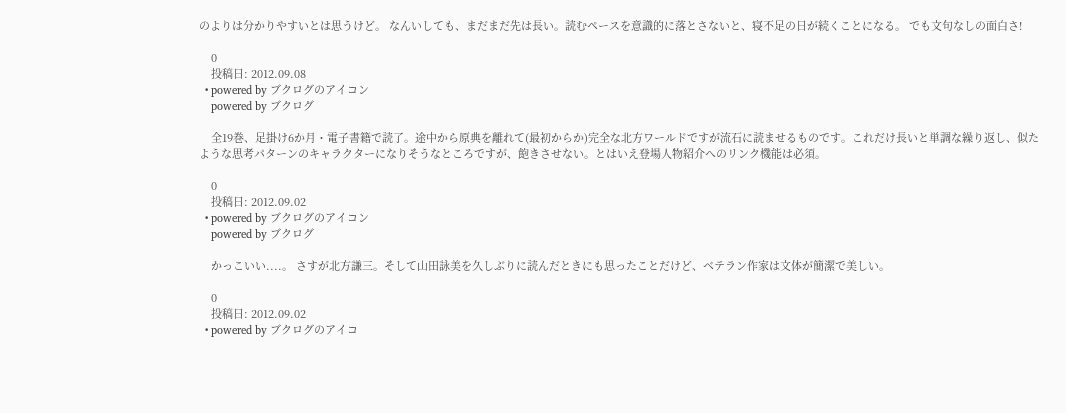のよりは分かりやすいとは思うけど。 なんいしても、まだまだ先は長い。読むペースを意識的に落とさないと、寝不足の日が続くことになる。 でも文句なしの面白さ!

    0
    投稿日: 2012.09.08
  • powered by ブクログのアイコン
    powered by ブクログ

    全19巻、足掛け6か月・電子書籍で読了。途中から原典を離れて(最初からか)完全な北方ワールドですが流石に読ませるものです。これだけ長いと単調な繰り返し、似たような思考パターンのキャラクターになりそうなところですが、飽きさせない。とはいえ登場人物紹介へのリンク機能は必須。

    0
    投稿日: 2012.09.02
  • powered by ブクログのアイコン
    powered by ブクログ

    かっこいい....。 さすが北方謙三。そして山田詠美を久しぶりに読んだときにも思ったことだけど、ベテラン作家は文体が簡潔で美しい。

    0
    投稿日: 2012.09.02
  • powered by ブクログのアイコ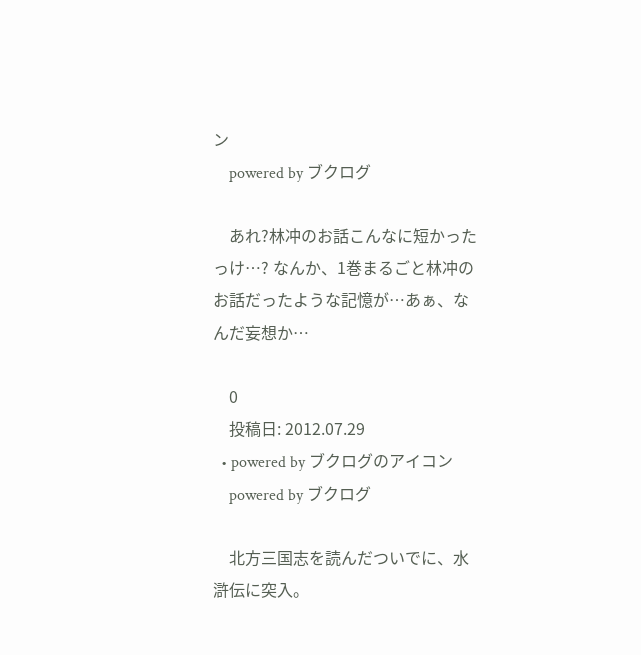ン
    powered by ブクログ

    あれ?林冲のお話こんなに短かったっけ…? なんか、1巻まるごと林冲のお話だったような記憶が…あぁ、なんだ妄想か…

    0
    投稿日: 2012.07.29
  • powered by ブクログのアイコン
    powered by ブクログ

    北方三国志を読んだついでに、水滸伝に突入。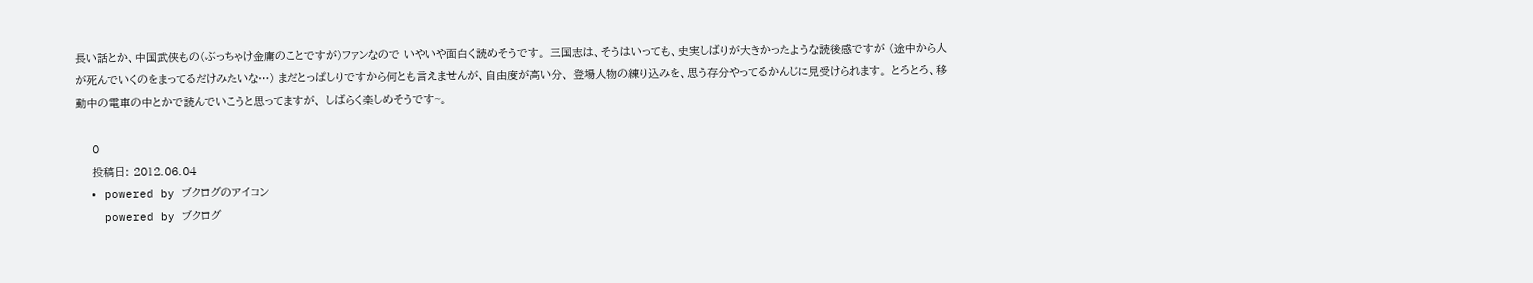長い話とか、中国武侠もの(ぶっちゃけ金庸のことですが)ファンなので いやいや面白く読めそうです。 三国志は、そうはいっても、史実しばりが大きかったような読後感ですが (途中から人が死んでいくのをまってるだけみたいな…) まだとっぱしりですから何とも言えませんが、自由度が高い分、 登場人物の練り込みを、思う存分やってるかんじに見受けられます。 とろとろ、移動中の電車の中とかで読んでいこうと思ってますが、 しばらく楽しめそうです~。

    0
    投稿日: 2012.06.04
  • powered by ブクログのアイコン
    powered by ブクログ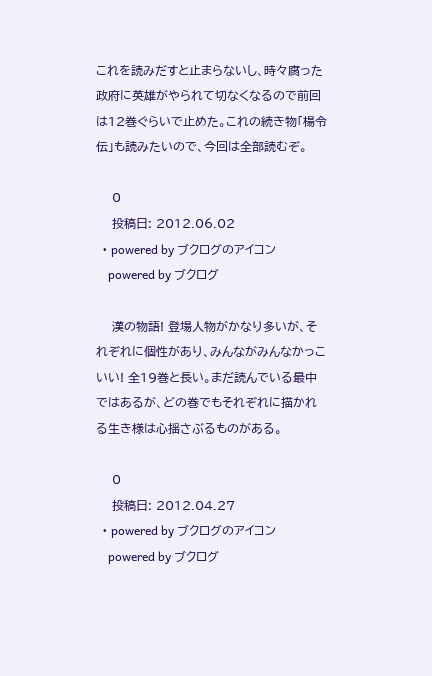これを読みだすと止まらないし、時々腐った政府に英雄がやられて切なくなるので前回は12巻ぐらいで止めた。これの続き物「楊令伝」も読みたいので、今回は全部読むぞ。

    0
    投稿日: 2012.06.02
  • powered by ブクログのアイコン
    powered by ブクログ

    漢の物語! 登場人物がかなり多いが、それぞれに個性があり、みんながみんなかっこいい! 全19巻と長い。まだ読んでいる最中ではあるが、どの巻でもそれぞれに描かれる生き様は心揺さぶるものがある。

    0
    投稿日: 2012.04.27
  • powered by ブクログのアイコン
    powered by ブクログ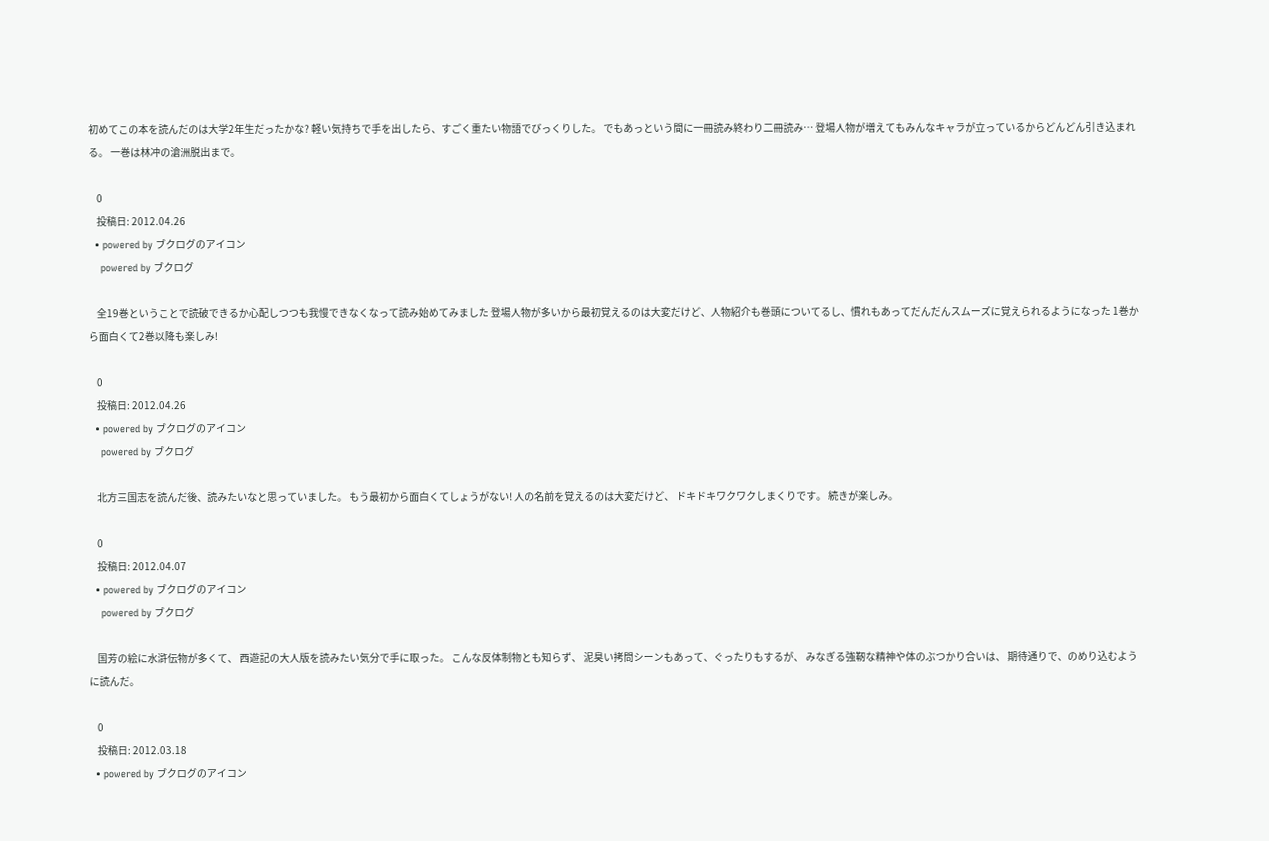初めてこの本を読んだのは大学2年生だったかな? 軽い気持ちで手を出したら、すごく重たい物語でびっくりした。 でもあっという間に一冊読み終わり二冊読み… 登場人物が増えてもみんなキャラが立っているからどんどん引き込まれる。 一巻は林冲の滄洲脱出まで。

    0
    投稿日: 2012.04.26
  • powered by ブクログのアイコン
    powered by ブクログ

    全19巻ということで読破できるか心配しつつも我慢できなくなって読み始めてみました 登場人物が多いから最初覚えるのは大変だけど、人物紹介も巻頭についてるし、慣れもあってだんだんスムーズに覚えられるようになった 1巻から面白くて2巻以降も楽しみ!

    0
    投稿日: 2012.04.26
  • powered by ブクログのアイコン
    powered by ブクログ

    北方三国志を読んだ後、読みたいなと思っていました。 もう最初から面白くてしょうがない! 人の名前を覚えるのは大変だけど、 ドキドキワクワクしまくりです。 続きが楽しみ。

    0
    投稿日: 2012.04.07
  • powered by ブクログのアイコン
    powered by ブクログ

    国芳の絵に水滸伝物が多くて、 西遊記の大人版を読みたい気分で手に取った。 こんな反体制物とも知らず、 泥臭い拷問シーンもあって、ぐったりもするが、 みなぎる強靭な精神や体のぶつかり合いは、 期待通りで、のめり込むように読んだ。

    0
    投稿日: 2012.03.18
  • powered by ブクログのアイコン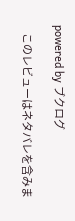powered by ブクログ

    このレビューはネタバレを含みま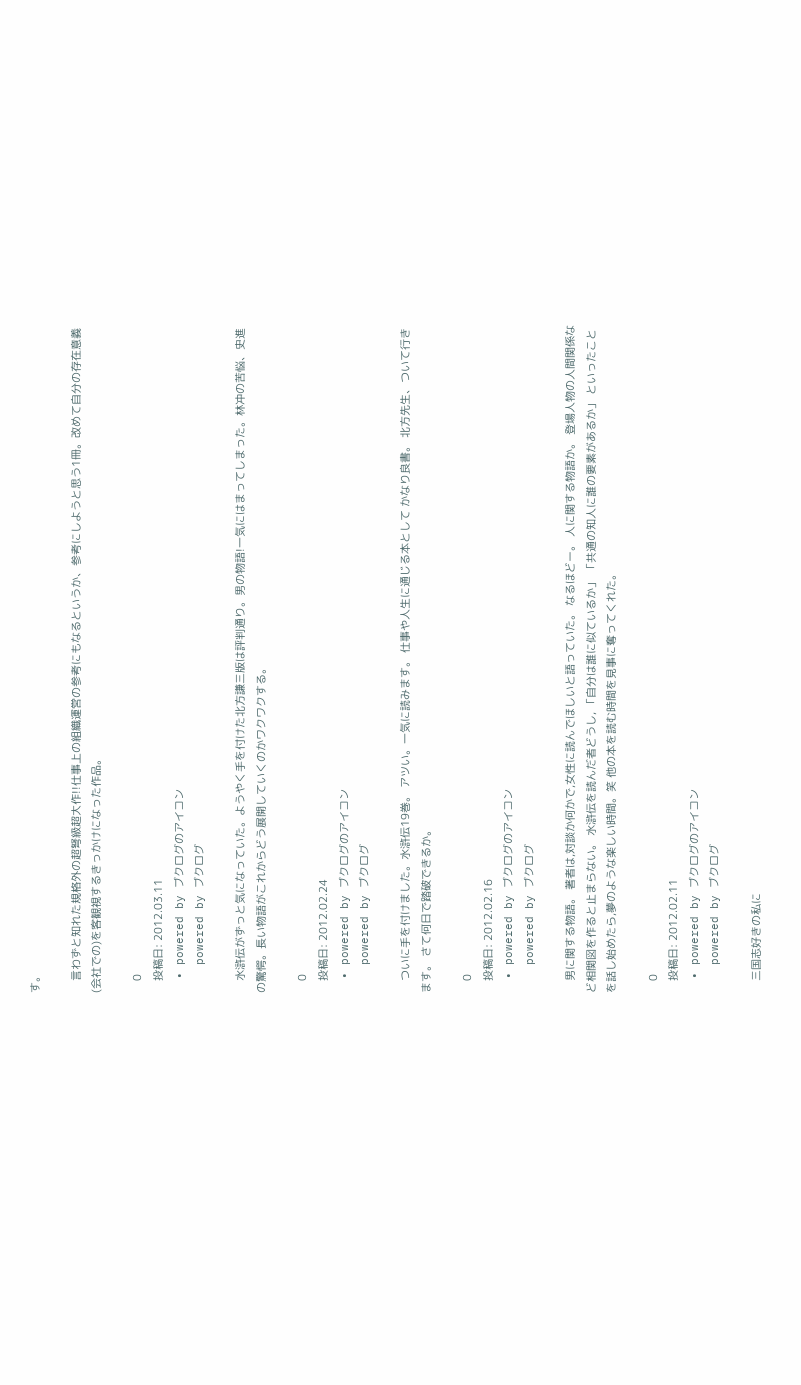す。

    言わずと知れた規格外の超弩級超大作!!仕事上の組織運営の参考にもなるというか、参考にしようと思う1冊。改めて自分の存在意義(会社での)を客観視するきっかけになった作品。

    0
    投稿日: 2012.03.11
  • powered by ブクログのアイコン
    powered by ブクログ

    水滸伝がずっと気になっていた。ようやく手を付けた北方謙三版は評判通り。男の物語!一気にはまってしまった。林冲の苦悩、史進の驚愕。長い物語がこれからどう展開していくのかワクワクする。

    0
    投稿日: 2012.02.24
  • powered by ブクログのアイコン
    powered by ブクログ

    ついに手を付けました。水滸伝19巻。 アツい。一気に読みます。 仕事や人生に通じる本として かなり良書。 北方先生、ついて行きます。 さて何日で踏破できるか。

    0
    投稿日: 2012.02.16
  • powered by ブクログのアイコン
    powered by ブクログ

    男に関する物語。 著者は,対談か何かで,女性に読んでほしいと語っていた。 なるほどー。 人に関する物語か。 登場人物の人間関係など相関図を作ると止まらない。 水滸伝を読んだ者どうし, 「自分は誰に似ているか」 「共通の知人に誰の要素があるか」 といったことを話し始めたら,夢のような楽しい時間。笑 他の本を読む時間を見事に奪ってくれた。

    0
    投稿日: 2012.02.11
  • powered by ブクログのアイコン
    powered by ブクログ

    三国志好きの私に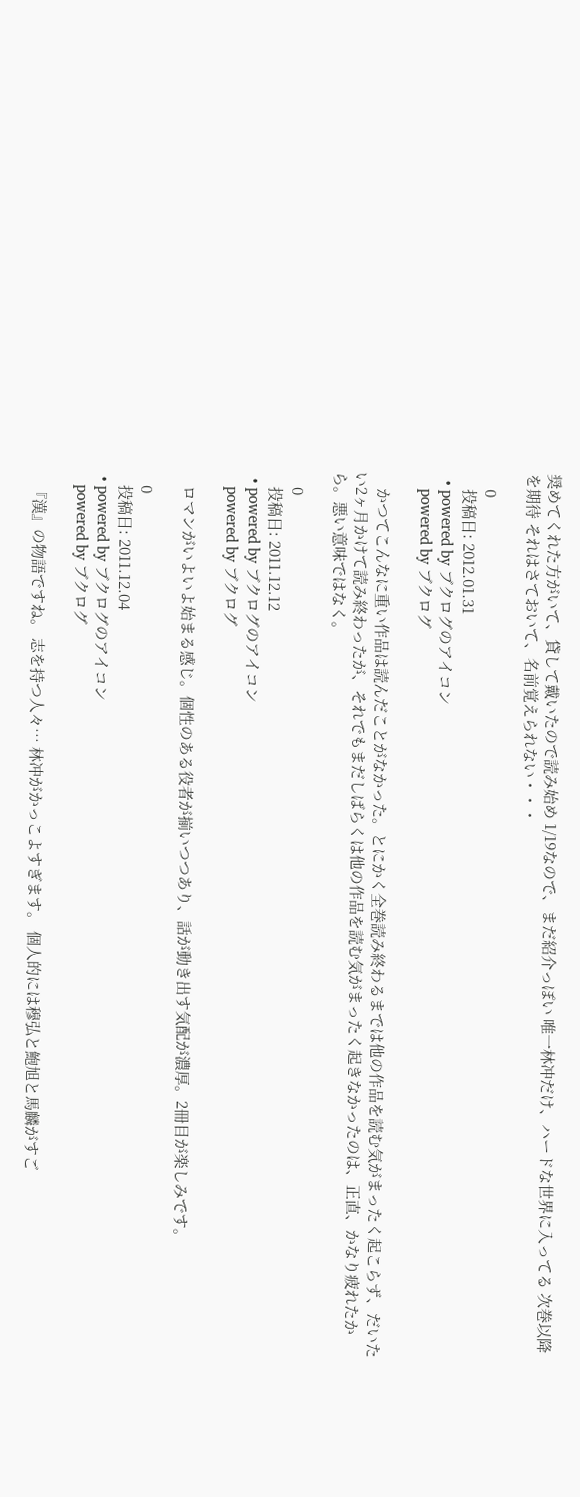奨めてくれた方がいて、貸して戴いたので読み始め 1/19なので、まだ紹介っぽい 唯一林冲だけ、ハードな世界に入ってる 次巻以降を期待 それはさておいて、名前覚えられない・・・

    0
    投稿日: 2012.01.31
  • powered by ブクログのアイコン
    powered by ブクログ

    かつてこんなに重い作品は読んだことがなかった。とにかく全巻読み終わるまでは他の作品を読む気がまったく起こらず、だいたい2ヶ月かけて読み終わったが、それでもまだしばらくは他の作品を読む気がまったく起きなかったのは、正直、かなり疲れたから。悪い意味ではなく。

    0
    投稿日: 2011.12.12
  • powered by ブクログのアイコン
    powered by ブクログ

    ロマンがいよいよ始まる感じ。個性のある役者が揃いつつあり、話が動き出す気配が濃厚。2冊目が楽しみです。

    0
    投稿日: 2011.12.04
  • powered by ブクログのアイコン
    powered by ブクログ

    『漢』の物語ですね。 志を持つ人々… 林冲がかっこよすぎます。 個人的には穆弘と鮑旭と馬麟がすご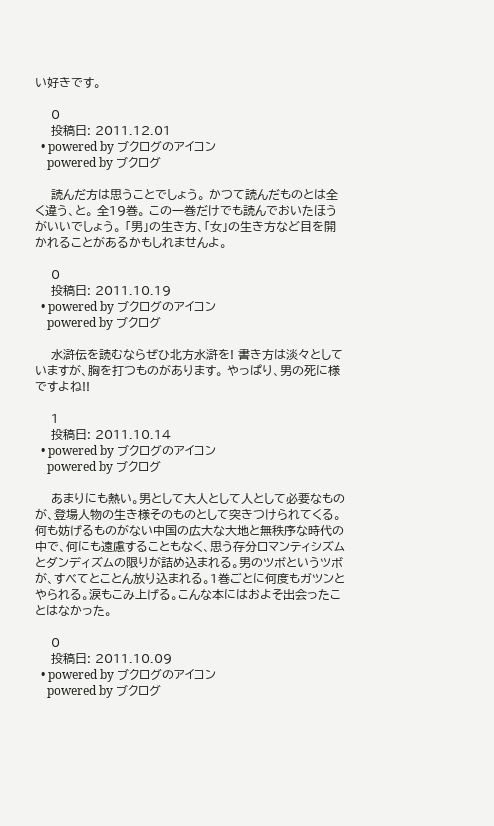い好きです。

    0
    投稿日: 2011.12.01
  • powered by ブクログのアイコン
    powered by ブクログ

    読んだ方は思うことでしょう。 かつて読んだものとは全く違う、と。 全19巻。 この一巻だけでも読んでおいたほうがいいでしょう。 「男」の生き方、「女」の生き方など目を開かれることがあるかもしれませんよ。

    0
    投稿日: 2011.10.19
  • powered by ブクログのアイコン
    powered by ブクログ

    水滸伝を読むならぜひ北方水滸を! 書き方は淡々としていますが、胸を打つものがあります。 やっぱり、男の死に様ですよね!!

    1
    投稿日: 2011.10.14
  • powered by ブクログのアイコン
    powered by ブクログ

    あまりにも熱い。男として大人として人として必要なものが、登場人物の生き様そのものとして突きつけられてくる。何も妨げるものがない中国の広大な大地と無秩序な時代の中で、何にも遠慮することもなく、思う存分ロマンティシズムとダンディズムの限りが詰め込まれる。男のツボというツボが、すべてとことん放り込まれる。1巻ごとに何度もガツンとやられる。涙もこみ上げる。こんな本にはおよそ出会ったことはなかった。

    0
    投稿日: 2011.10.09
  • powered by ブクログのアイコン
    powered by ブクログ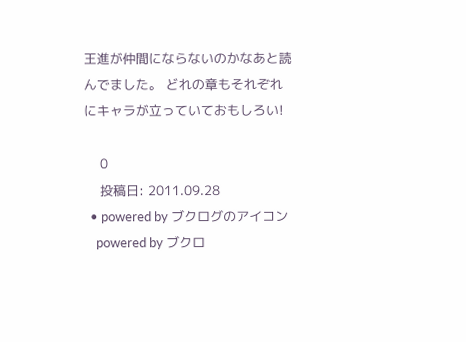王進が仲間にならないのかなあと読んでました。 どれの章もそれぞれにキャラが立っていておもしろい!

    0
    投稿日: 2011.09.28
  • powered by ブクログのアイコン
    powered by ブクロ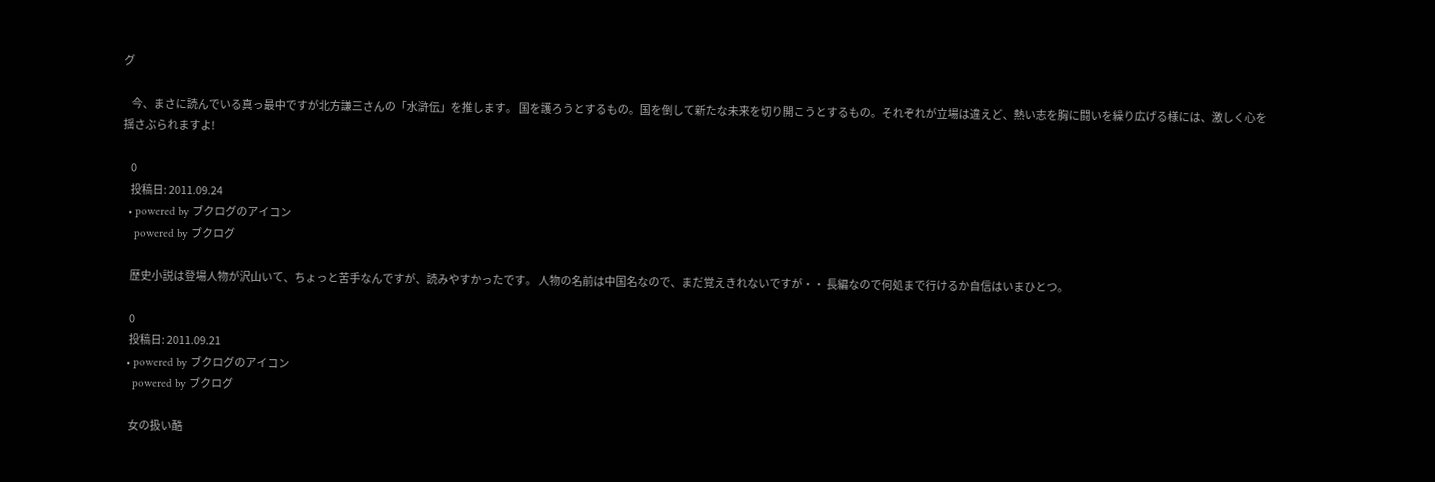グ

    今、まさに読んでいる真っ最中ですが北方謙三さんの「水滸伝」を推します。 国を護ろうとするもの。国を倒して新たな未来を切り開こうとするもの。それぞれが立場は違えど、熱い志を胸に闘いを繰り広げる様には、激しく心を揺さぶられますよ!

    0
    投稿日: 2011.09.24
  • powered by ブクログのアイコン
    powered by ブクログ

    歴史小説は登場人物が沢山いて、ちょっと苦手なんですが、読みやすかったです。 人物の名前は中国名なので、まだ覚えきれないですが・・ 長編なので何処まで行けるか自信はいまひとつ。

    0
    投稿日: 2011.09.21
  • powered by ブクログのアイコン
    powered by ブクログ

    女の扱い酷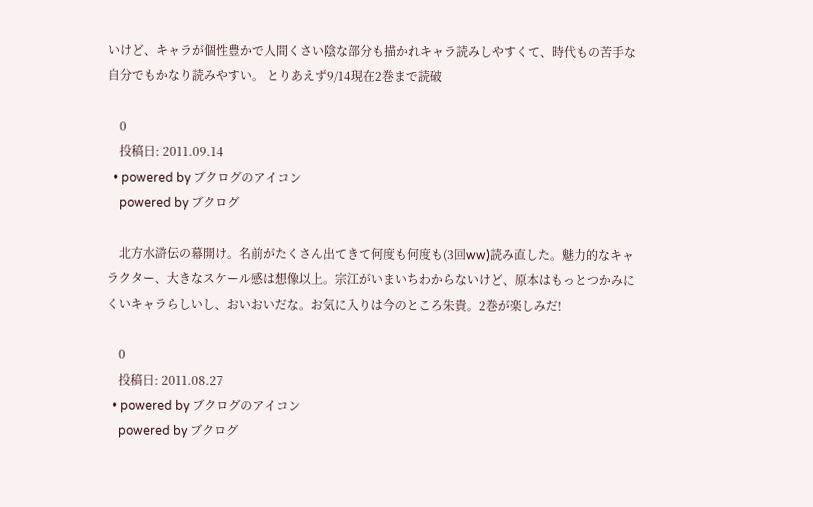いけど、キャラが個性豊かで人間くさい陰な部分も描かれキャラ読みしやすくて、時代もの苦手な自分でもかなり読みやすい。 とりあえず9/14現在2巻まで読破

    0
    投稿日: 2011.09.14
  • powered by ブクログのアイコン
    powered by ブクログ

    北方水滸伝の幕開け。名前がたくさん出てきて何度も何度も(3回ww)読み直した。魅力的なキャラクター、大きなスケール感は想像以上。宗江がいまいちわからないけど、原本はもっとつかみにくいキャラらしいし、おいおいだな。お気に入りは今のところ朱貴。2巻が楽しみだ!

    0
    投稿日: 2011.08.27
  • powered by ブクログのアイコン
    powered by ブクログ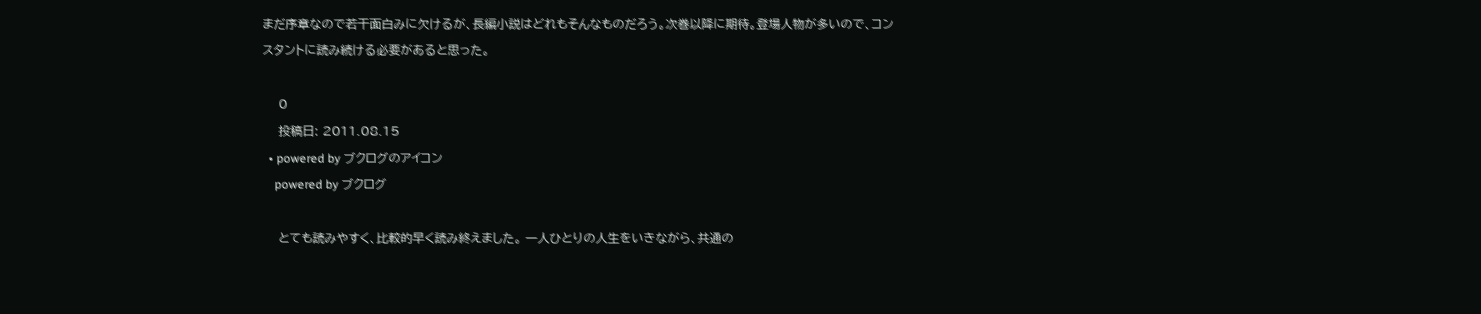まだ序章なので若干面白みに欠けるが、長編小説はどれもそんなものだろう。次巻以降に期待。登場人物が多いので、コンスタントに読み続ける必要があると思った。

    0
    投稿日: 2011.08.15
  • powered by ブクログのアイコン
    powered by ブクログ

    とても読みやすく、比較的早く読み終えました。 一人ひとりの人生をいきながら、共通の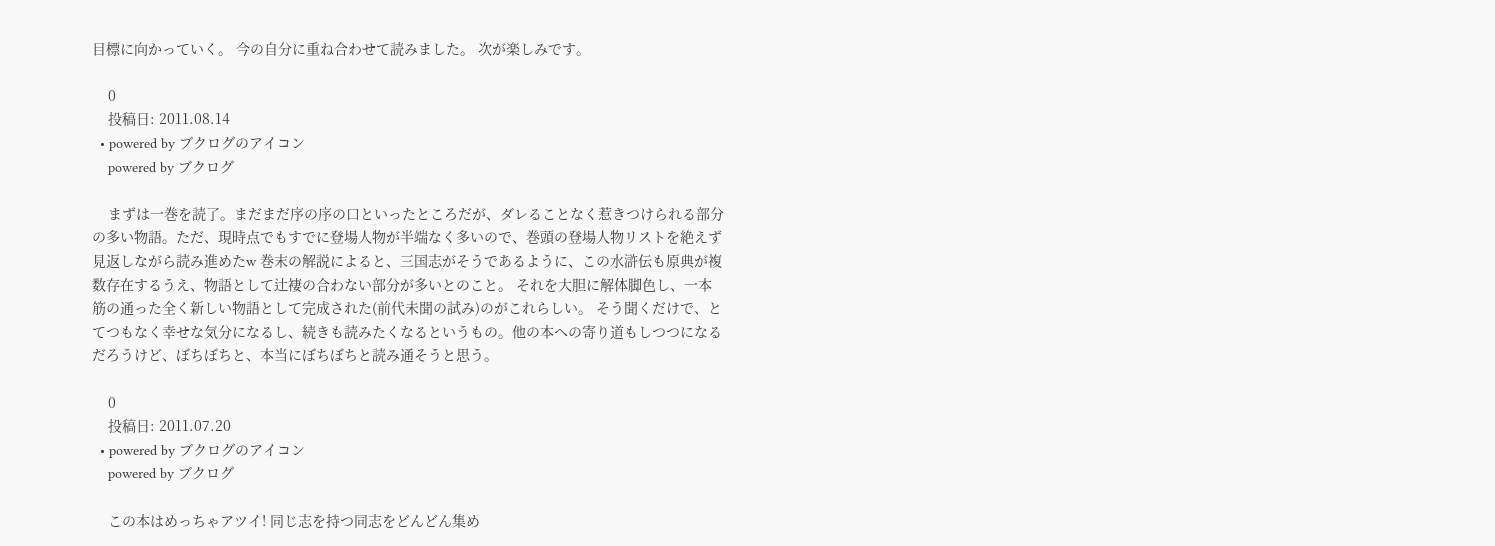目標に向かっていく。 今の自分に重ね合わせて読みました。 次が楽しみです。

    0
    投稿日: 2011.08.14
  • powered by ブクログのアイコン
    powered by ブクログ

    まずは一巻を読了。まだまだ序の序の口といったところだが、ダレることなく惹きつけられる部分の多い物語。ただ、現時点でもすでに登場人物が半端なく多いので、巻頭の登場人物リストを絶えず見返しながら読み進めたw 巻末の解説によると、三国志がそうであるように、この水滸伝も原典が複数存在するうえ、物語として辻褄の合わない部分が多いとのこと。 それを大胆に解体脚色し、一本筋の通った全く新しい物語として完成された(前代未聞の試み)のがこれらしい。 そう聞くだけで、とてつもなく幸せな気分になるし、続きも読みたくなるというもの。他の本への寄り道もしつつになるだろうけど、ぼちぼちと、本当にぼちぼちと読み通そうと思う。

    0
    投稿日: 2011.07.20
  • powered by ブクログのアイコン
    powered by ブクログ

    この本はめっちゃアツイ! 同じ志を持つ同志をどんどん集め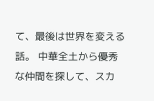て、最後は世界を変える話。 中華全土から優秀な仲間を探して、スカ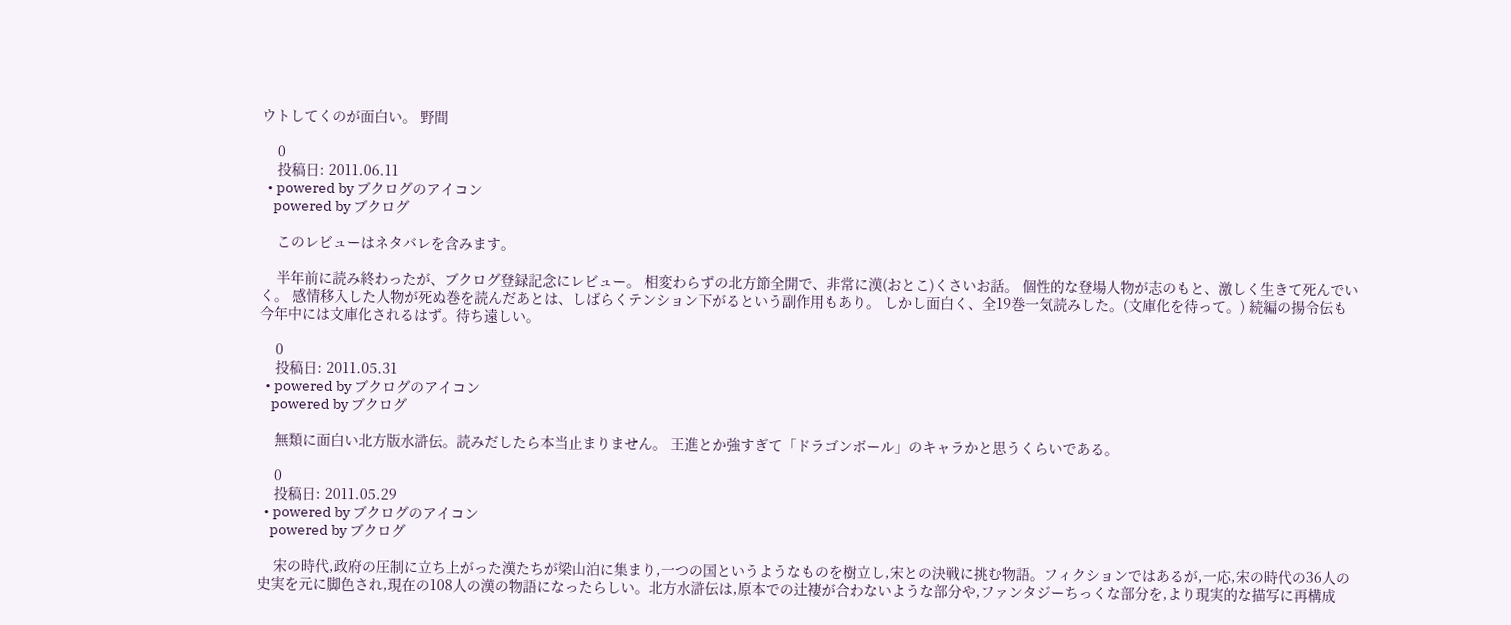ウトしてくのが面白い。 野間

    0
    投稿日: 2011.06.11
  • powered by ブクログのアイコン
    powered by ブクログ

    このレビューはネタバレを含みます。

    半年前に読み終わったが、ブクログ登録記念にレビュー。 相変わらずの北方節全開で、非常に漢(おとこ)くさいお話。 個性的な登場人物が志のもと、激しく生きて死んでいく。 感情移入した人物が死ぬ巻を読んだあとは、しばらくテンション下がるという副作用もあり。 しかし面白く、全19巻一気読みした。(文庫化を待って。) 続編の揚令伝も今年中には文庫化されるはず。待ち遠しい。

    0
    投稿日: 2011.05.31
  • powered by ブクログのアイコン
    powered by ブクログ

    無類に面白い北方版水滸伝。読みだしたら本当止まりません。 王進とか強すぎて「ドラゴンボール」のキャラかと思うくらいである。

    0
    投稿日: 2011.05.29
  • powered by ブクログのアイコン
    powered by ブクログ

    宋の時代,政府の圧制に立ち上がった漢たちが梁山泊に集まり,一つの国というようなものを樹立し,宋との決戦に挑む物語。フィクションではあるが,一応,宋の時代の36人の史実を元に脚色され,現在の108人の漢の物語になったらしい。北方水滸伝は,原本での辻褄が合わないような部分や,ファンタジーちっくな部分を,より現実的な描写に再構成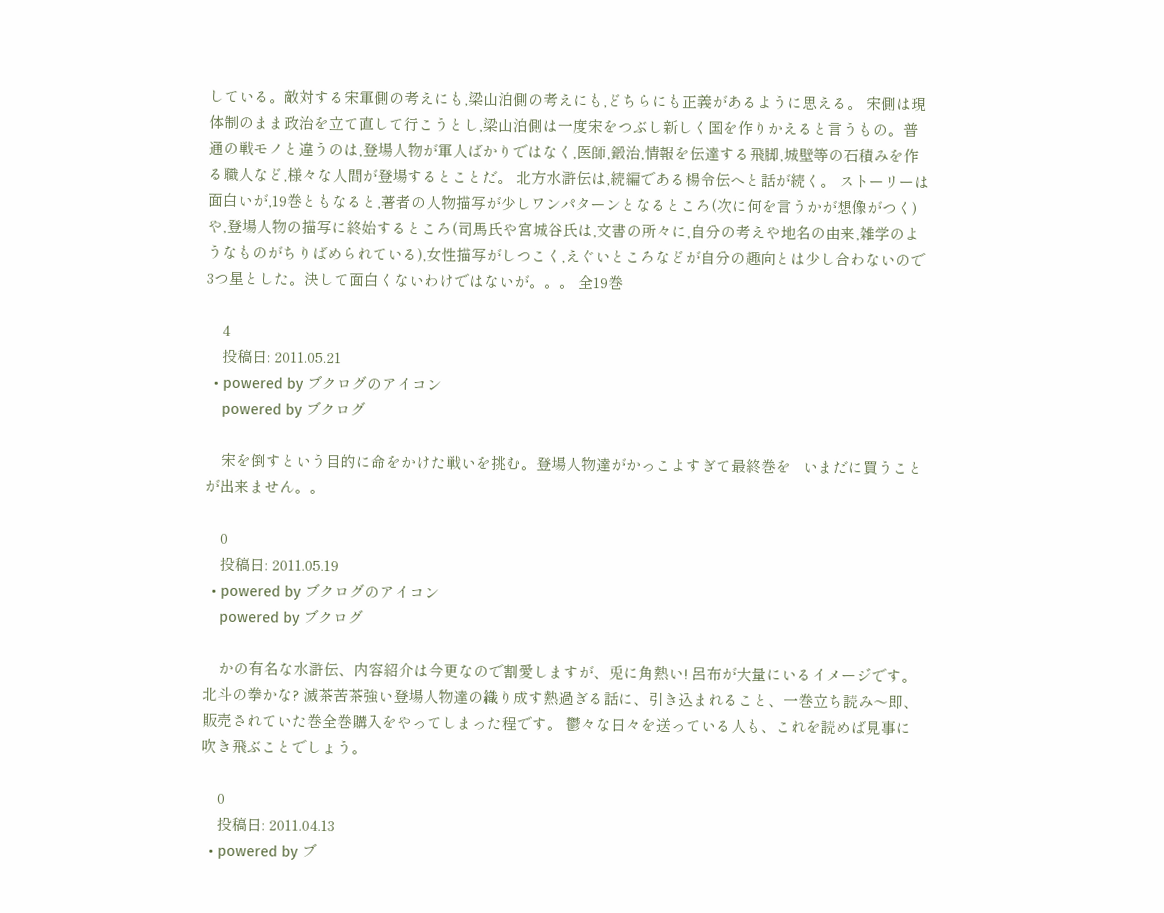している。敵対する宋軍側の考えにも,梁山泊側の考えにも,どちらにも正義があるように思える。 宋側は現体制のまま政治を立て直して行こうとし,梁山泊側は一度宋をつぶし新しく国を作りかえると言うもの。普通の戦モノと違うのは,登場人物が軍人ばかりではなく,医師,鍛治,情報を伝達する飛脚,城壁等の石積みを作る職人など,様々な人間が登場するとことだ。 北方水滸伝は,続編である楊令伝へと話が続く。 ストーリーは面白いが,19巻ともなると,著者の人物描写が少しワンパターンとなるところ(次に何を言うかが想像がつく)や,登場人物の描写に終始するところ(司馬氏や宮城谷氏は,文書の所々に,自分の考えや地名の由来,雑学のようなものがちりばめられている),女性描写がしつこく,えぐいところなどが自分の趣向とは少し合わないので3つ星とした。決して面白くないわけではないが。。。 全19巻

    4
    投稿日: 2011.05.21
  • powered by ブクログのアイコン
    powered by ブクログ

    宋を倒すという目的に命をかけた戦いを挑む。登場人物達がかっこよすぎて最終巻を   いまだに買うことが出来ません。。

    0
    投稿日: 2011.05.19
  • powered by ブクログのアイコン
    powered by ブクログ

    かの有名な水滸伝、内容紹介は今更なので割愛しますが、兎に角熱い! 呂布が大量にいるイメージです。北斗の拳かな? 滅茶苦茶強い登場人物達の織り成す熱過ぎる話に、引き込まれること、一巻立ち読み〜即、販売されていた巻全巻購入をやってしまった程です。 鬱々な日々を送っている人も、これを読めば見事に吹き飛ぶことでしょう。

    0
    投稿日: 2011.04.13
  • powered by ブ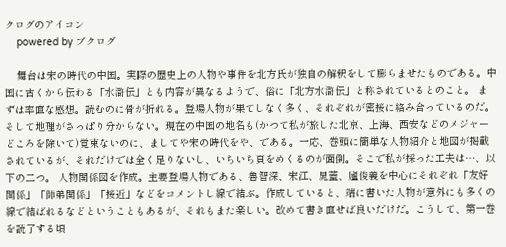クログのアイコン
    powered by ブクログ

    舞台は宋の時代の中国。実際の歴史上の人物や事件を北方氏が独自の解釈をして膨らませたものである。中国に古くから伝わる「水滸伝」とも内容が異なるようで、俗に「北方水滸伝」と称されているとのこと。 まずは率直な感想。読むのに骨が折れる。登場人物が果てしなく多く、それぞれが密接に絡み合っているのだ。そして地理がさっぱり分からない。現在の中国の地名も(かつて私が旅した北京、上海、西安などのメジャーどころを除いて)覚束ないのに、ましてや宋の時代をや、である。一応、巻頭に簡単な人物紹介と地図が掲載されているが、それだけでは全く足りないし、いちいち頁をめくるのが面倒。そこで私が採った工夫は…、以下の二つ。 人物関係図を作成。主要登場人物である、魯智深、宋江、晁蓋、廬俊義を中心にそれぞれ「友好関係」「師弟関係」「接近」などをコメントし線で結ぶ。作成していると、端に書いた人物が意外にも多くの線で結ばれるなどということもあるが、それもまた楽しい。改めて書き直せば良いだけだ。こうして、第一巻を読了する頃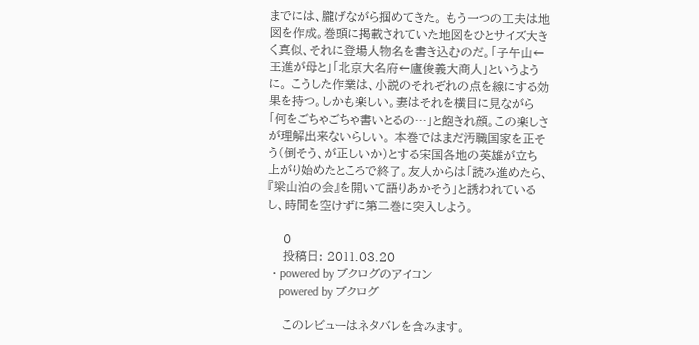までには、朧げながら掴めてきた。 もう一つの工夫は地図を作成。巻頭に掲載されていた地図をひとサイズ大きく真似、それに登場人物名を書き込むのだ。「子午山←王進が母と」「北京大名府←廬俊義大商人」というように。 こうした作業は、小説のそれぞれの点を線にする効果を持つ。しかも楽しい。妻はそれを横目に見ながら「何をごちゃごちゃ書いとるの…」と飽きれ顔。この楽しさが理解出来ないらしい。 本巻ではまだ汚職国家を正そう(倒そう、が正しいか)とする宋国各地の英雄が立ち上がり始めたところで終了。友人からは「読み進めたら、『梁山泊の会』を開いて語りあかそう」と誘われているし、時間を空けずに第二巻に突入しよう。

    0
    投稿日: 2011.03.20
  • powered by ブクログのアイコン
    powered by ブクログ

    このレビューはネタバレを含みます。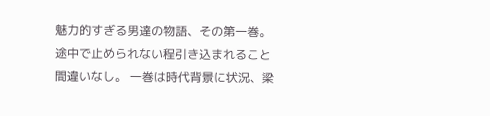魅力的すぎる男達の物語、その第一巻。 途中で止められない程引き込まれること間違いなし。 一巻は時代背景に状況、梁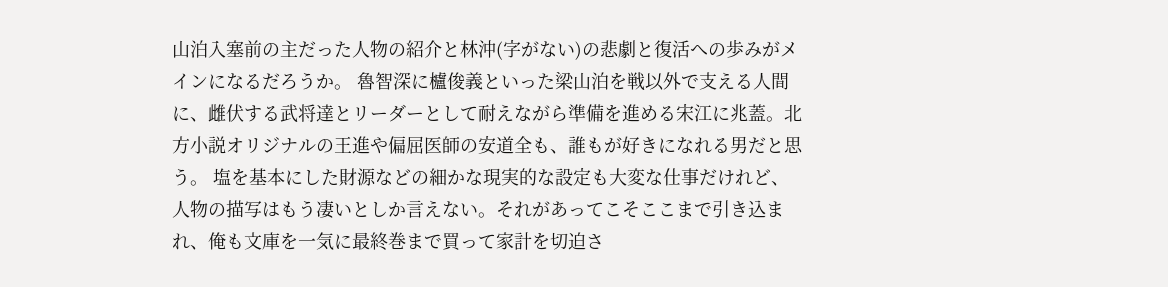山泊入塞前の主だった人物の紹介と林沖(字がない)の悲劇と復活への歩みがメインになるだろうか。 魯智深に櫨俊義といった梁山泊を戦以外で支える人間に、雌伏する武将達とリーダーとして耐えながら準備を進める宋江に兆蓋。北方小説オリジナルの王進や偏屈医師の安道全も、誰もが好きになれる男だと思う。 塩を基本にした財源などの細かな現実的な設定も大変な仕事だけれど、人物の描写はもう凄いとしか言えない。それがあってこそここまで引き込まれ、俺も文庫を一気に最終巻まで買って家計を切迫さ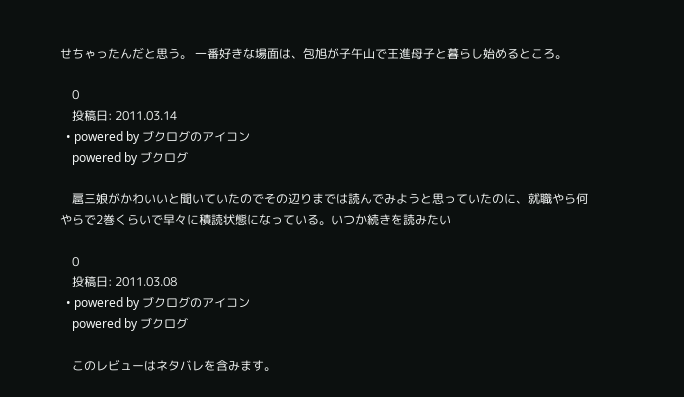せちゃったんだと思う。 一番好きな場面は、包旭が子午山で王進母子と暮らし始めるところ。

    0
    投稿日: 2011.03.14
  • powered by ブクログのアイコン
    powered by ブクログ

    扈三娘がかわいいと聞いていたのでその辺りまでは読んでみようと思っていたのに、就職やら何やらで2巻くらいで早々に積読状態になっている。いつか続きを読みたい

    0
    投稿日: 2011.03.08
  • powered by ブクログのアイコン
    powered by ブクログ

    このレビューはネタバレを含みます。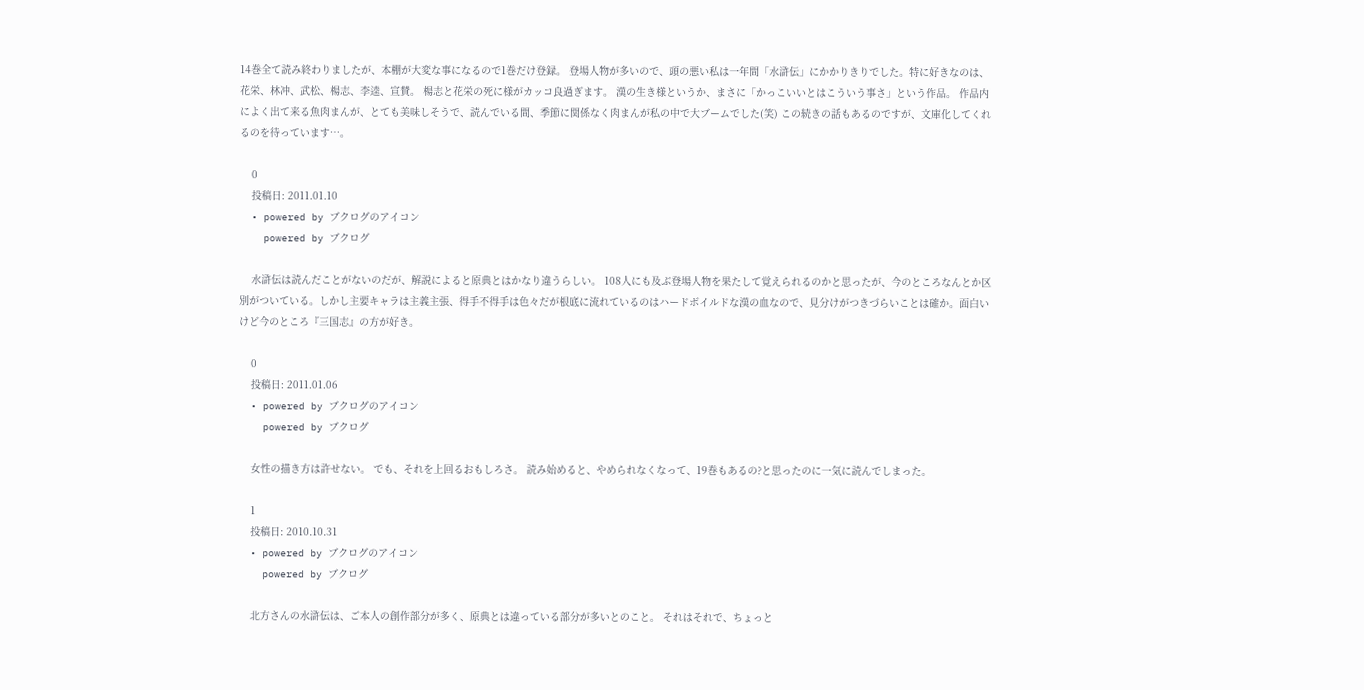14巻全て読み終わりましたが、本棚が大変な事になるので1巻だけ登録。 登場人物が多いので、頭の悪い私は一年間「水滸伝」にかかりきりでした。特に好きなのは、花栄、林冲、武松、楊志、李逵、宣賛。 楊志と花栄の死に様がカッコ良過ぎます。 漢の生き様というか、まさに「かっこいいとはこういう事さ」という作品。 作品内によく出て来る魚肉まんが、とても美味しそうで、読んでいる間、季節に関係なく肉まんが私の中で大ブームでした(笑) この続きの話もあるのですが、文庫化してくれるのを待っています…。

    0
    投稿日: 2011.01.10
  • powered by ブクログのアイコン
    powered by ブクログ

    水滸伝は読んだことがないのだが、解説によると原典とはかなり違うらしい。 108人にも及ぶ登場人物を果たして覚えられるのかと思ったが、今のところなんとか区別がついている。しかし主要キャラは主義主張、得手不得手は色々だが根底に流れているのはハードボイルドな漢の血なので、見分けがつきづらいことは確か。面白いけど今のところ『三国志』の方が好き。

    0
    投稿日: 2011.01.06
  • powered by ブクログのアイコン
    powered by ブクログ

    女性の描き方は許せない。 でも、それを上回るおもしろさ。 読み始めると、やめられなくなって、19巻もあるの?と思ったのに一気に読んでしまった。

    1
    投稿日: 2010.10.31
  • powered by ブクログのアイコン
    powered by ブクログ

    北方さんの水滸伝は、ご本人の創作部分が多く、原典とは違っている部分が多いとのこと。 それはそれで、ちょっと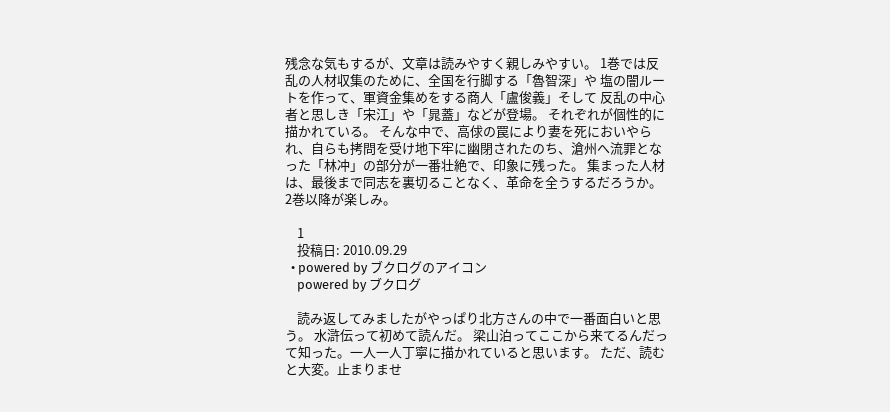残念な気もするが、文章は読みやすく親しみやすい。 1巻では反乱の人材収集のために、全国を行脚する「魯智深」や 塩の闇ルートを作って、軍資金集めをする商人「盧俊義」そして 反乱の中心者と思しき「宋江」や「晁蓋」などが登場。 それぞれが個性的に描かれている。 そんな中で、高俅の罠により妻を死においやられ、自らも拷問を受け地下牢に幽閉されたのち、滄州へ流罪となった「林冲」の部分が一番壮絶で、印象に残った。 集まった人材は、最後まで同志を裏切ることなく、革命を全うするだろうか。 2巻以降が楽しみ。

    1
    投稿日: 2010.09.29
  • powered by ブクログのアイコン
    powered by ブクログ

    読み返してみましたがやっぱり北方さんの中で一番面白いと思う。 水滸伝って初めて読んだ。 梁山泊ってここから来てるんだって知った。一人一人丁寧に描かれていると思います。 ただ、読むと大変。止まりませ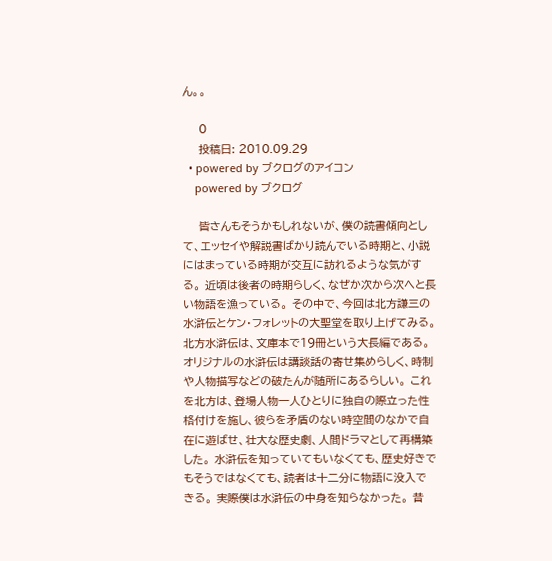ん。。

    0
    投稿日: 2010.09.29
  • powered by ブクログのアイコン
    powered by ブクログ

    皆さんもそうかもしれないが、僕の読書傾向として、エッセイや解説書ばかり読んでいる時期と、小説にはまっている時期が交互に訪れるような気がする。 近頃は後者の時期らしく、なぜか次から次へと長い物語を漁っている。 その中で、今回は北方謙三の水滸伝とケン・フォレットの大聖堂を取り上げてみる。 北方水滸伝は、文庫本で19冊という大長編である。 オリジナルの水滸伝は講談話の寄せ集めらしく、時制や人物描写などの破たんが随所にあるらしい。 これを北方は、登場人物一人ひとりに独自の際立った性格付けを施し、彼らを矛盾のない時空間のなかで自在に遊ばせ、壮大な歴史劇、人間ドラマとして再構築した。 水滸伝を知っていてもいなくても、歴史好きでもそうではなくても、読者は十二分に物語に没入できる。 実際僕は水滸伝の中身を知らなかった。 昔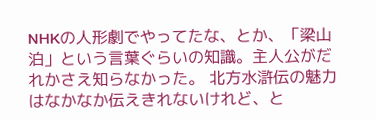NHKの人形劇でやってたな、とか、「梁山泊」という言葉ぐらいの知識。主人公がだれかさえ知らなかった。 北方水滸伝の魅力はなかなか伝えきれないけれど、と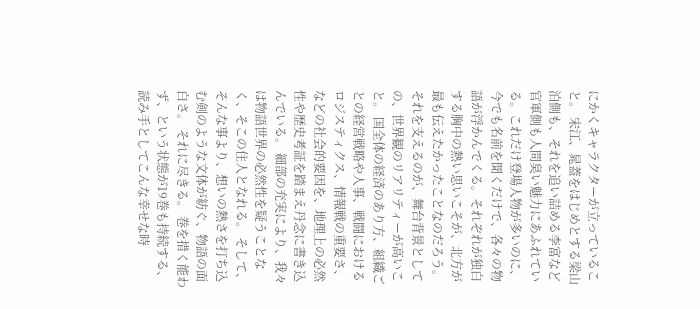にかくキャラクターが立っていること。 宋江、晁蓋をはじめとする梁山泊側も、それを追い詰める李富など官軍側も人間臭い魅力にあふれている。これだけ登場人物が多いのに、今でも名前を聞くだけで、各々の物語が浮かんでくる。それぞれが独白する胸中の熱い思いこそが、北方が最も伝えたかったことなのだろう。 それを支えるのが、舞台背景としての、世界観のリアリティーが高いこと。 国全体の経済のあり方、組織ごとの経営戦略や人事、戦闘におけるロジスティクス、情報戦の重要さ、などの社会的要因を、地理上の必然性や歴史考証を踏まえ丹念に書き込んでいる。 細部の充実により、我々は物語世界の必然性を疑うことなく、そこの住人となれる。 そして、そんな事より、想いの熱さを打ち込む剣のような文体が紡ぐ、物語の面白さ。 それに尽きる。 巻を措く能わず、という状態が19巻も持続する、読み手としてこんな幸せな時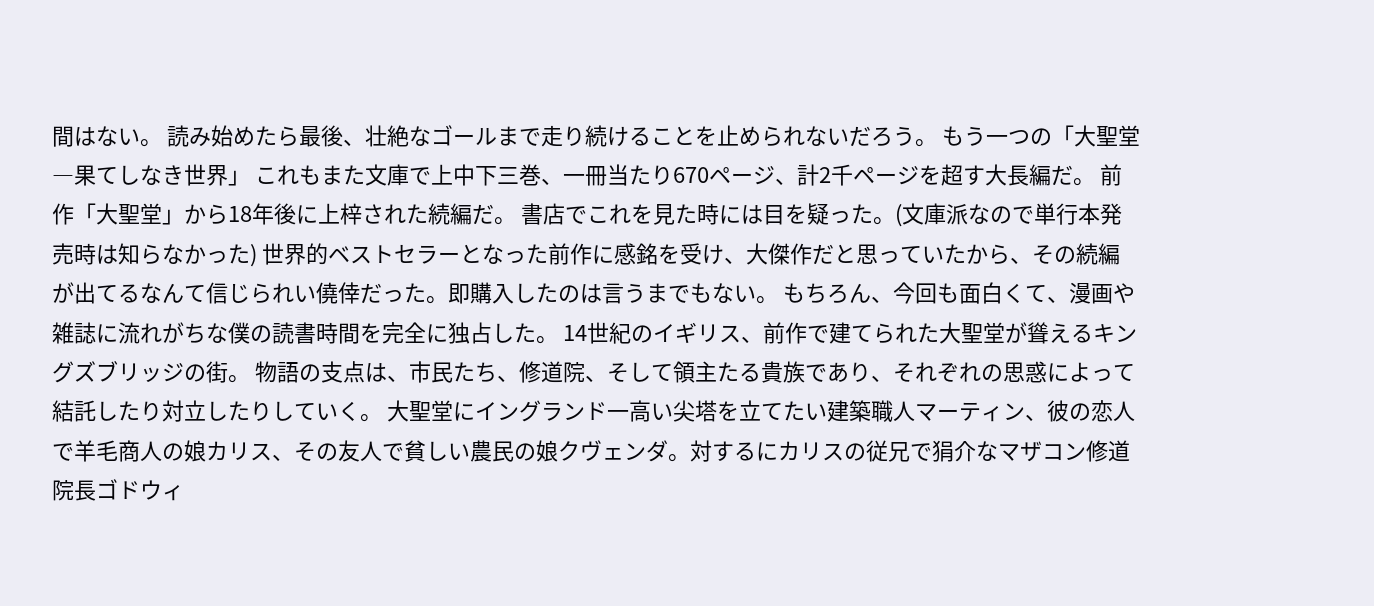間はない。 読み始めたら最後、壮絶なゴールまで走り続けることを止められないだろう。 もう一つの「大聖堂―果てしなき世界」 これもまた文庫で上中下三巻、一冊当たり670ページ、計2千ページを超す大長編だ。 前作「大聖堂」から18年後に上梓された続編だ。 書店でこれを見た時には目を疑った。(文庫派なので単行本発売時は知らなかった) 世界的ベストセラーとなった前作に感銘を受け、大傑作だと思っていたから、その続編が出てるなんて信じられい僥倖だった。即購入したのは言うまでもない。 もちろん、今回も面白くて、漫画や雑誌に流れがちな僕の読書時間を完全に独占した。 14世紀のイギリス、前作で建てられた大聖堂が聳えるキングズブリッジの街。 物語の支点は、市民たち、修道院、そして領主たる貴族であり、それぞれの思惑によって結託したり対立したりしていく。 大聖堂にイングランド一高い尖塔を立てたい建築職人マーティン、彼の恋人で羊毛商人の娘カリス、その友人で貧しい農民の娘クヴェンダ。対するにカリスの従兄で狷介なマザコン修道院長ゴドウィ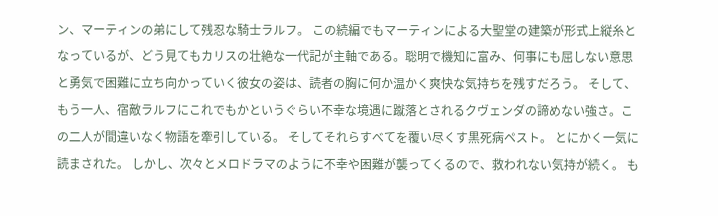ン、マーティンの弟にして残忍な騎士ラルフ。 この続編でもマーティンによる大聖堂の建築が形式上縦糸となっているが、どう見てもカリスの壮絶な一代記が主軸である。聡明で機知に富み、何事にも屈しない意思と勇気で困難に立ち向かっていく彼女の姿は、読者の胸に何か温かく爽快な気持ちを残すだろう。 そして、もう一人、宿敵ラルフにこれでもかというぐらい不幸な境遇に蹴落とされるクヴェンダの諦めない強さ。この二人が間違いなく物語を牽引している。 そしてそれらすべてを覆い尽くす黒死病ペスト。 とにかく一気に読まされた。 しかし、次々とメロドラマのように不幸や困難が襲ってくるので、救われない気持が続く。 も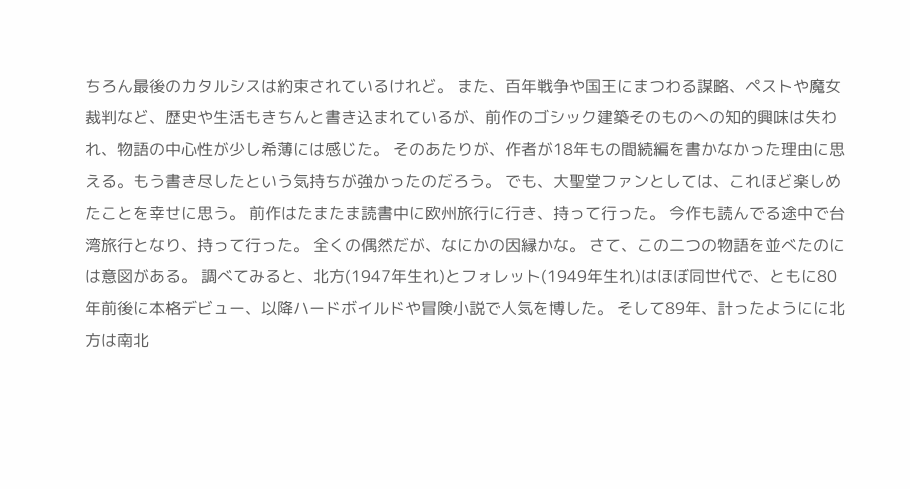ちろん最後のカタルシスは約束されているけれど。 また、百年戦争や国王にまつわる謀略、ペストや魔女裁判など、歴史や生活もきちんと書き込まれているが、前作のゴシック建築そのものへの知的興味は失われ、物語の中心性が少し希薄には感じた。 そのあたりが、作者が18年もの間続編を書かなかった理由に思える。もう書き尽したという気持ちが強かったのだろう。 でも、大聖堂ファンとしては、これほど楽しめたことを幸せに思う。 前作はたまたま読書中に欧州旅行に行き、持って行った。 今作も読んでる途中で台湾旅行となり、持って行った。 全くの偶然だが、なにかの因縁かな。 さて、この二つの物語を並べたのには意図がある。 調べてみると、北方(1947年生れ)とフォレット(1949年生れ)はほぼ同世代で、ともに80年前後に本格デビュー、以降ハードボイルドや冒険小説で人気を博した。 そして89年、計ったようにに北方は南北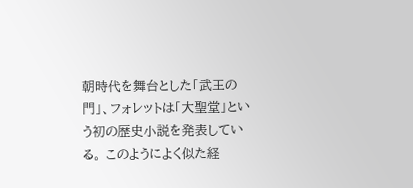朝時代を舞台とした「武王の門」、フォレットは「大聖堂」という初の歴史小説を発表している。 このようによく似た経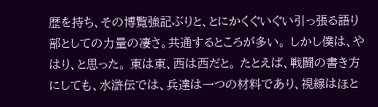歴を持ち、その博覧強記ぶりと、とにかくぐいぐい引っ張る語り部としての力量の凄さ。共通するところが多い。 しかし僕は、やはり、と思った。 東は東、西は西だと。 たとえば、戦闘の書き方にしても、水滸伝では、兵達は一つの材料であり、視線はほと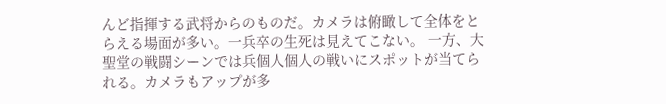んど指揮する武将からのものだ。カメラは俯瞰して全体をとらえる場面が多い。一兵卒の生死は見えてこない。 一方、大聖堂の戦闘シーンでは兵個人個人の戦いにスポットが当てられる。カメラもアップが多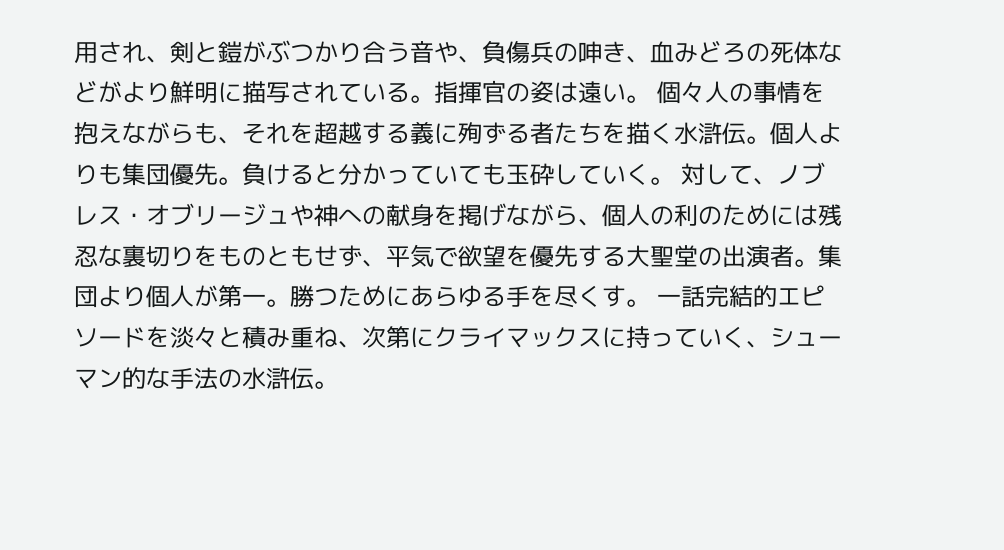用され、剣と鎧がぶつかり合う音や、負傷兵の呻き、血みどろの死体などがより鮮明に描写されている。指揮官の姿は遠い。 個々人の事情を抱えながらも、それを超越する義に殉ずる者たちを描く水滸伝。個人よりも集団優先。負けると分かっていても玉砕していく。 対して、ノブレス・オブリージュや神への献身を掲げながら、個人の利のためには残忍な裏切りをものともせず、平気で欲望を優先する大聖堂の出演者。集団より個人が第一。勝つためにあらゆる手を尽くす。 一話完結的エピソードを淡々と積み重ね、次第にクライマックスに持っていく、シューマン的な手法の水滸伝。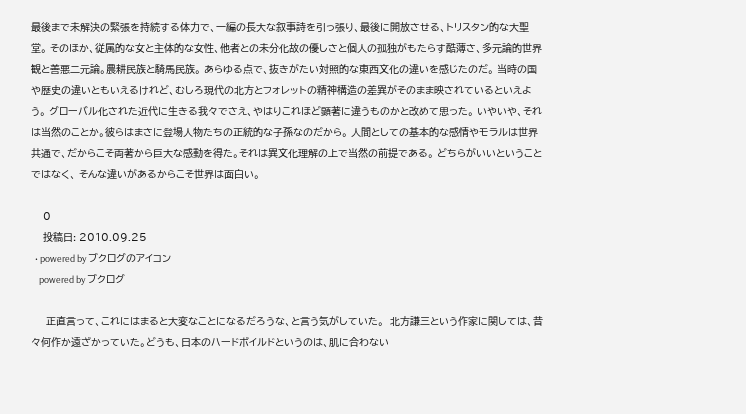最後まで未解決の緊張を持続する体力で、一編の長大な叙事詩を引っ張り、最後に開放させる、トリスタン的な大聖堂。 そのほか、従属的な女と主体的な女性、他者との未分化故の優しさと個人の孤独がもたらす酷薄さ、多元論的世界観と善悪二元論。農耕民族と騎馬民族。 あらゆる点で、抜きがたい対照的な東西文化の違いを感じたのだ。 当時の国や歴史の違いともいえるけれど、むしろ現代の北方とフォレットの精神構造の差異がそのまま映されているといえよう。 グローバル化された近代に生きる我々でさえ、やはりこれほど顕著に違うものかと改めて思った。 いやいや、それは当然のことか。彼らはまさに登場人物たちの正統的な子孫なのだから。 人間としての基本的な感情やモラルは世界共通で、だからこそ両著から巨大な感動を得た。それは異文化理解の上で当然の前提である。 どちらがいいということではなく、 そんな違いがあるからこそ世界は面白い。

    0
    投稿日: 2010.09.25
  • powered by ブクログのアイコン
    powered by ブクログ

     正直言って、これにはまると大変なことになるだろうな、と言う気がしていた。  北方謙三という作家に関しては、昔々何作か遠ざかっていた。どうも、日本のハードボイルドというのは、肌に合わない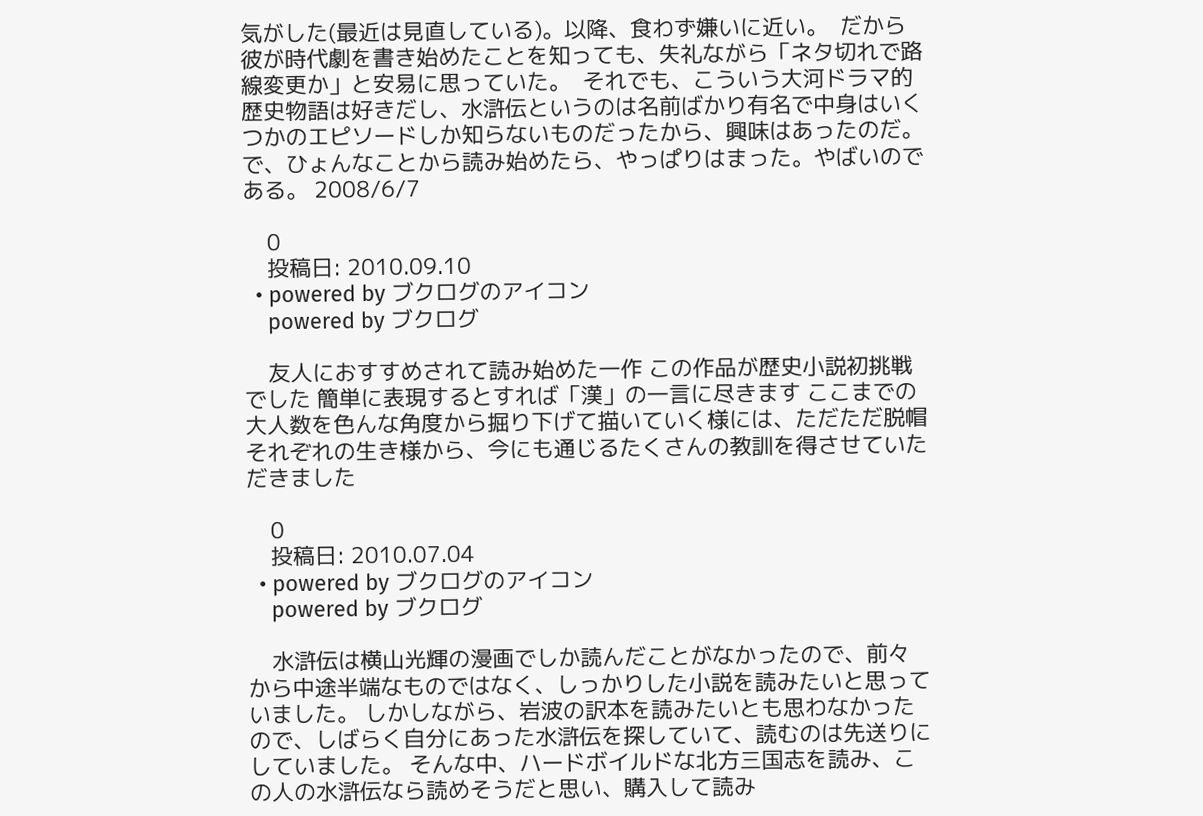気がした(最近は見直している)。以降、食わず嫌いに近い。  だから彼が時代劇を書き始めたことを知っても、失礼ながら「ネタ切れで路線変更か」と安易に思っていた。  それでも、こういう大河ドラマ的歴史物語は好きだし、水滸伝というのは名前ばかり有名で中身はいくつかのエピソードしか知らないものだったから、興味はあったのだ。  で、ひょんなことから読み始めたら、やっぱりはまった。やばいのである。 2008/6/7

    0
    投稿日: 2010.09.10
  • powered by ブクログのアイコン
    powered by ブクログ

    友人におすすめされて読み始めた一作 この作品が歴史小説初挑戦でした 簡単に表現するとすれば「漢」の一言に尽きます ここまでの大人数を色んな角度から掘り下げて描いていく様には、ただただ脱帽 それぞれの生き様から、今にも通じるたくさんの教訓を得させていただきました

    0
    投稿日: 2010.07.04
  • powered by ブクログのアイコン
    powered by ブクログ

    水滸伝は横山光輝の漫画でしか読んだことがなかったので、前々から中途半端なものではなく、しっかりした小説を読みたいと思っていました。 しかしながら、岩波の訳本を読みたいとも思わなかったので、しばらく自分にあった水滸伝を探していて、読むのは先送りにしていました。 そんな中、ハードボイルドな北方三国志を読み、この人の水滸伝なら読めそうだと思い、購入して読み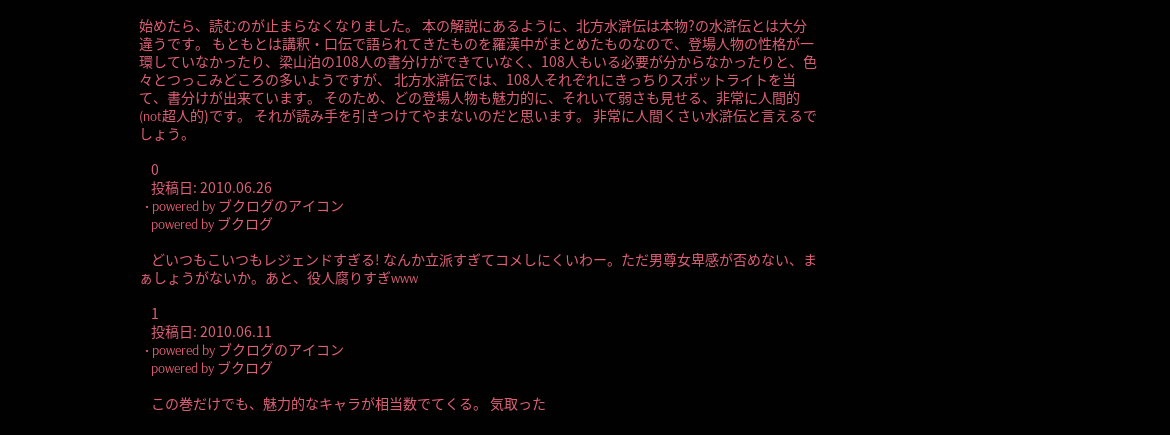始めたら、読むのが止まらなくなりました。 本の解説にあるように、北方水滸伝は本物?の水滸伝とは大分違うです。 もともとは講釈・口伝で語られてきたものを羅漢中がまとめたものなので、登場人物の性格が一環していなかったり、梁山泊の108人の書分けができていなく、108人もいる必要が分からなかったりと、色々とつっこみどころの多いようですが、 北方水滸伝では、108人それぞれにきっちりスポットライトを当て、書分けが出来ています。 そのため、どの登場人物も魅力的に、それいて弱さも見せる、非常に人間的(not超人的)です。 それが読み手を引きつけてやまないのだと思います。 非常に人間くさい水滸伝と言えるでしょう。

    0
    投稿日: 2010.06.26
  • powered by ブクログのアイコン
    powered by ブクログ

    どいつもこいつもレジェンドすぎる! なんか立派すぎてコメしにくいわー。ただ男尊女卑感が否めない、まぁしょうがないか。あと、役人腐りすぎwww

    1
    投稿日: 2010.06.11
  • powered by ブクログのアイコン
    powered by ブクログ

    この巻だけでも、魅力的なキャラが相当数でてくる。 気取った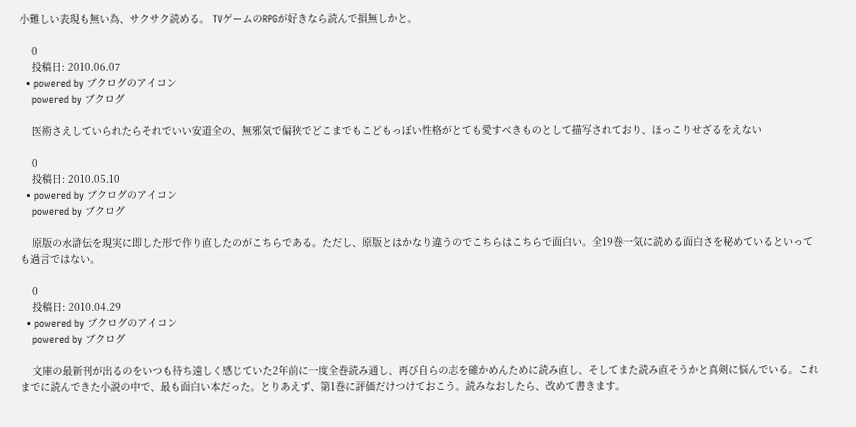小難しい表現も無い為、サクサク読める。 TVゲームのRPGが好きなら読んで損無しかと。

    0
    投稿日: 2010.06.07
  • powered by ブクログのアイコン
    powered by ブクログ

    医術さえしていられたらそれでいい安道全の、無邪気で偏狭でどこまでもこどもっぽい性格がとても愛すべきものとして描写されており、ほっこりせざるをえない

    0
    投稿日: 2010.05.10
  • powered by ブクログのアイコン
    powered by ブクログ

    原版の水滸伝を現実に即した形で作り直したのがこちらである。ただし、原版とはかなり違うのでこちらはこちらで面白い。全19巻一気に読める面白さを秘めているといっても過言ではない。

    0
    投稿日: 2010.04.29
  • powered by ブクログのアイコン
    powered by ブクログ

    文庫の最新刊が出るのをいつも待ち遠しく感じていた2年前に一度全巻読み通し、再び自らの志を確かめんために読み直し、そしてまた読み直そうかと真剣に悩んでいる。これまでに読んできた小説の中で、最も面白い本だった。とりあえず、第1巻に評価だけつけておこう。読みなおしたら、改めて書きます。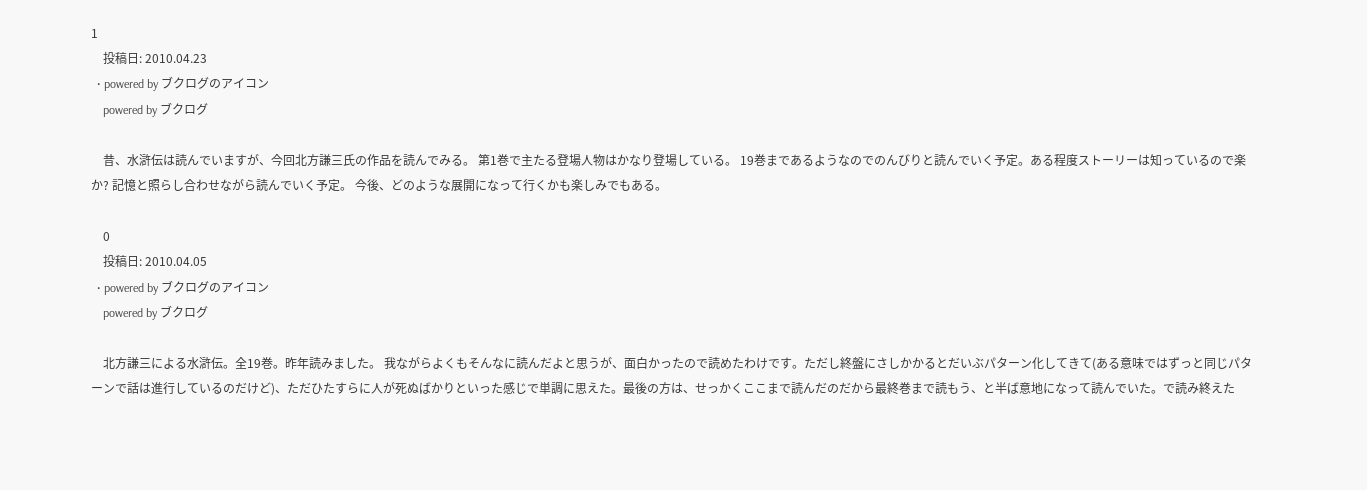1
    投稿日: 2010.04.23
  • powered by ブクログのアイコン
    powered by ブクログ

    昔、水滸伝は読んでいますが、今回北方謙三氏の作品を読んでみる。 第1巻で主たる登場人物はかなり登場している。 19巻まであるようなのでのんびりと読んでいく予定。ある程度ストーリーは知っているので楽か? 記憶と照らし合わせながら読んでいく予定。 今後、どのような展開になって行くかも楽しみでもある。

    0
    投稿日: 2010.04.05
  • powered by ブクログのアイコン
    powered by ブクログ

    北方謙三による水滸伝。全19巻。昨年読みました。 我ながらよくもそんなに読んだよと思うが、面白かったので読めたわけです。ただし終盤にさしかかるとだいぶパターン化してきて(ある意味ではずっと同じパターンで話は進行しているのだけど)、ただひたすらに人が死ぬばかりといった感じで単調に思えた。最後の方は、せっかくここまで読んだのだから最終巻まで読もう、と半ば意地になって読んでいた。で読み終えた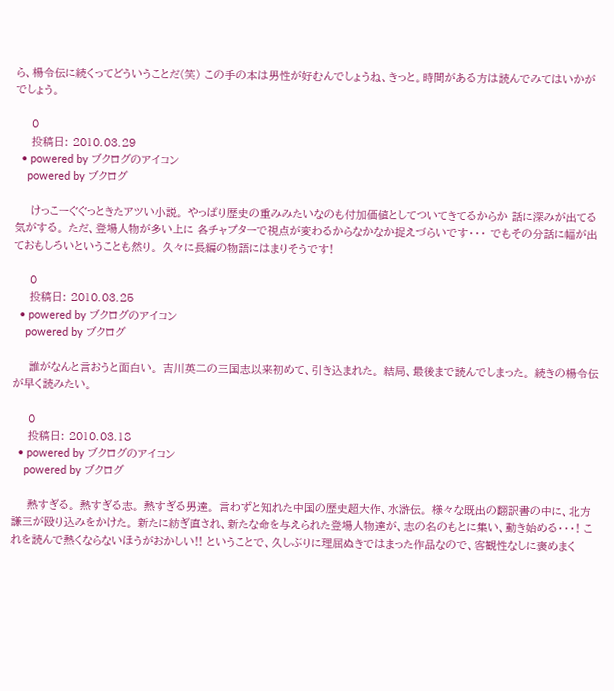ら、楊令伝に続くってどういうことだ(笑) この手の本は男性が好むんでしょうね、きっと。時間がある方は読んでみてはいかがでしょう。

    0
    投稿日: 2010.03.29
  • powered by ブクログのアイコン
    powered by ブクログ

    けっこーぐぐっときたアツい小説。 やっぱり歴史の重みみたいなのも付加価値としてついてきてるからか 話に深みが出てる気がする。 ただ、登場人物が多い上に 各チャプターで視点が変わるからなかなか捉えづらいです・・・ でもその分話に幅が出ておもしろいということも然り。 久々に長編の物語にはまりそうです!

    0
    投稿日: 2010.03.25
  • powered by ブクログのアイコン
    powered by ブクログ

    誰がなんと言おうと面白い。 吉川英二の三国志以来初めて、引き込まれた。 結局、最後まで読んでしまった。 続きの楊令伝が早く読みたい。

    0
    投稿日: 2010.03.18
  • powered by ブクログのアイコン
    powered by ブクログ

    熱すぎる。 熱すぎる志。 熱すぎる男達。 言わずと知れた中国の歴史超大作、水滸伝。 様々な既出の翻訳書の中に、北方謙三が殴り込みをかけた。 新たに紡ぎ直され、新たな命を与えられた登場人物達が、志の名のもとに集い、動き始める・・・! これを読んで熱くならないほうがおかしい!! ということで、久しぶりに理屈ぬきではまった作品なので、客観性なしに褒めまく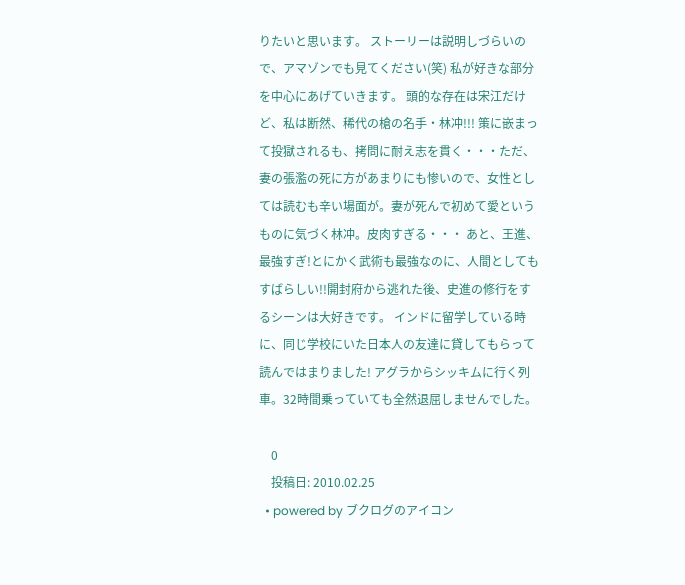りたいと思います。 ストーリーは説明しづらいので、アマゾンでも見てください(笑) 私が好きな部分を中心にあげていきます。 頭的な存在は宋江だけど、私は断然、稀代の槍の名手・林冲!!! 策に嵌まって投獄されるも、拷問に耐え志を貫く・・・ただ、妻の張濫の死に方があまりにも惨いので、女性としては読むも辛い場面が。妻が死んで初めて愛というものに気づく林冲。皮肉すぎる・・・ あと、王進、最強すぎ!とにかく武術も最強なのに、人間としてもすばらしい!!開封府から逃れた後、史進の修行をするシーンは大好きです。 インドに留学している時に、同じ学校にいた日本人の友達に貸してもらって読んではまりました! アグラからシッキムに行く列車。32時間乗っていても全然退屈しませんでした。

    0
    投稿日: 2010.02.25
  • powered by ブクログのアイコン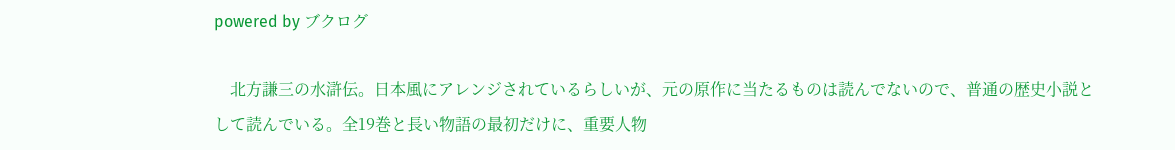powered by ブクログ

    北方謙三の水滸伝。日本風にアレンジされているらしいが、元の原作に当たるものは読んでないので、普通の歴史小説として読んでいる。全19巻と長い物語の最初だけに、重要人物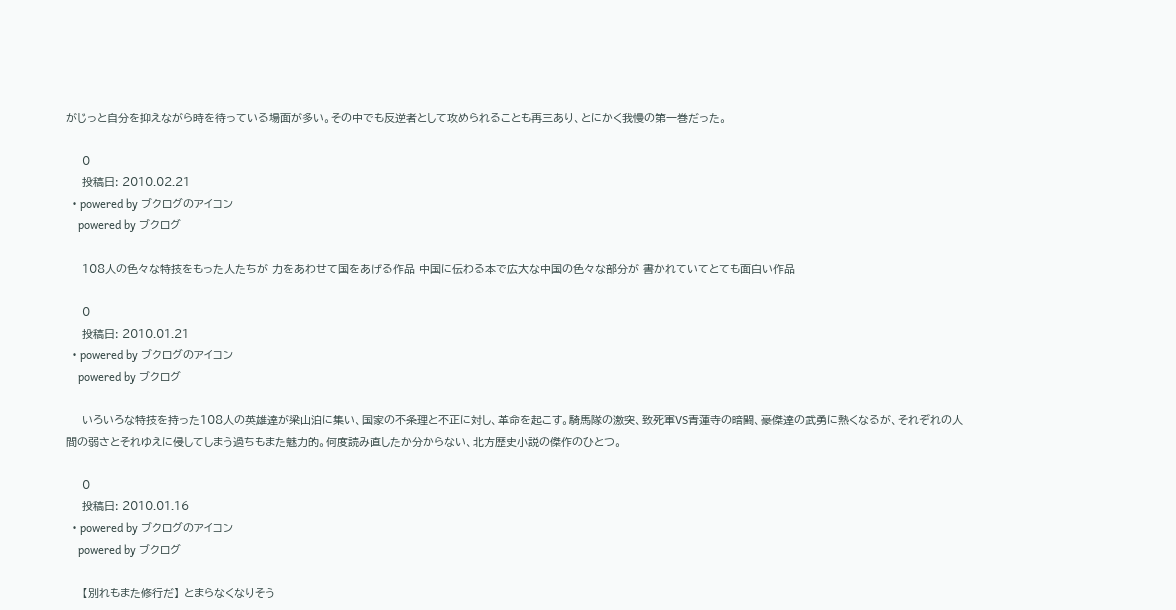がじっと自分を抑えながら時を待っている場面が多い。その中でも反逆者として攻められることも再三あり、とにかく我慢の第一巻だった。

    0
    投稿日: 2010.02.21
  • powered by ブクログのアイコン
    powered by ブクログ

    108人の色々な特技をもった人たちが 力をあわせて国をあげる作品 中国に伝わる本で広大な中国の色々な部分が 書かれていてとても面白い作品

    0
    投稿日: 2010.01.21
  • powered by ブクログのアイコン
    powered by ブクログ

    いろいろな特技を持った108人の英雄達が梁山泊に集い、国家の不条理と不正に対し、革命を起こす。騎馬隊の激突、致死軍VS青蓮寺の暗闘、豪傑達の武勇に熱くなるが、それぞれの人間の弱さとそれゆえに侵してしまう過ちもまた魅力的。何度読み直したか分からない、北方歴史小説の傑作のひとつ。

    0
    投稿日: 2010.01.16
  • powered by ブクログのアイコン
    powered by ブクログ

    【別れもまた修行だ】 とまらなくなりそう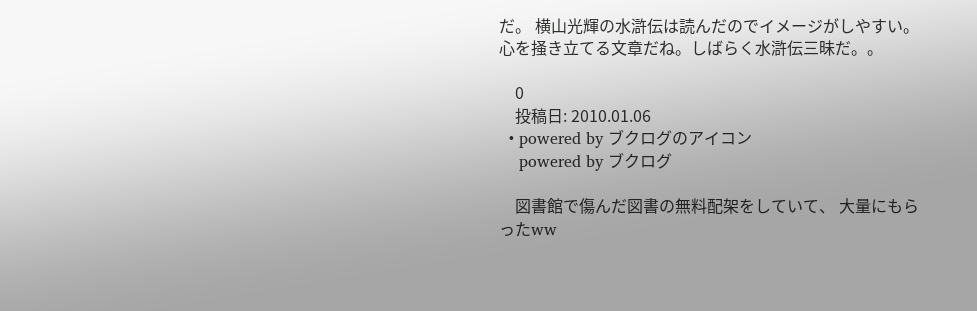だ。 横山光輝の水滸伝は読んだのでイメージがしやすい。 心を掻き立てる文章だね。しばらく水滸伝三昧だ。。

    0
    投稿日: 2010.01.06
  • powered by ブクログのアイコン
    powered by ブクログ

    図書館で傷んだ図書の無料配架をしていて、 大量にもらったww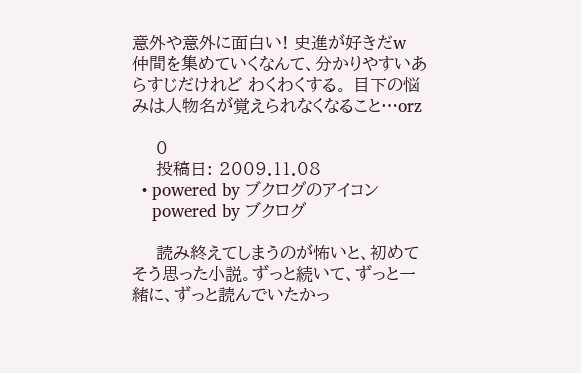意外や意外に面白い! 史進が好きだw 仲間を集めていくなんて、分かりやすいあらすじだけれど わくわくする。 目下の悩みは人物名が覚えられなくなること…orz

    0
    投稿日: 2009.11.08
  • powered by ブクログのアイコン
    powered by ブクログ

    読み終えてしまうのが怖いと、初めてそう思った小説。ずっと続いて、ずっと一緒に、ずっと読んでいたかっ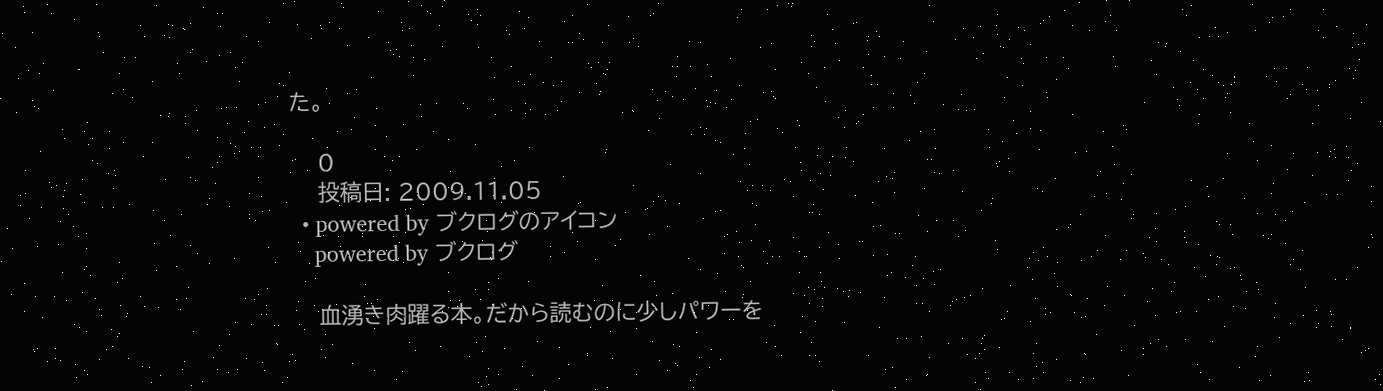た。

    0
    投稿日: 2009.11.05
  • powered by ブクログのアイコン
    powered by ブクログ

    血湧き肉躍る本。だから読むのに少しパワーを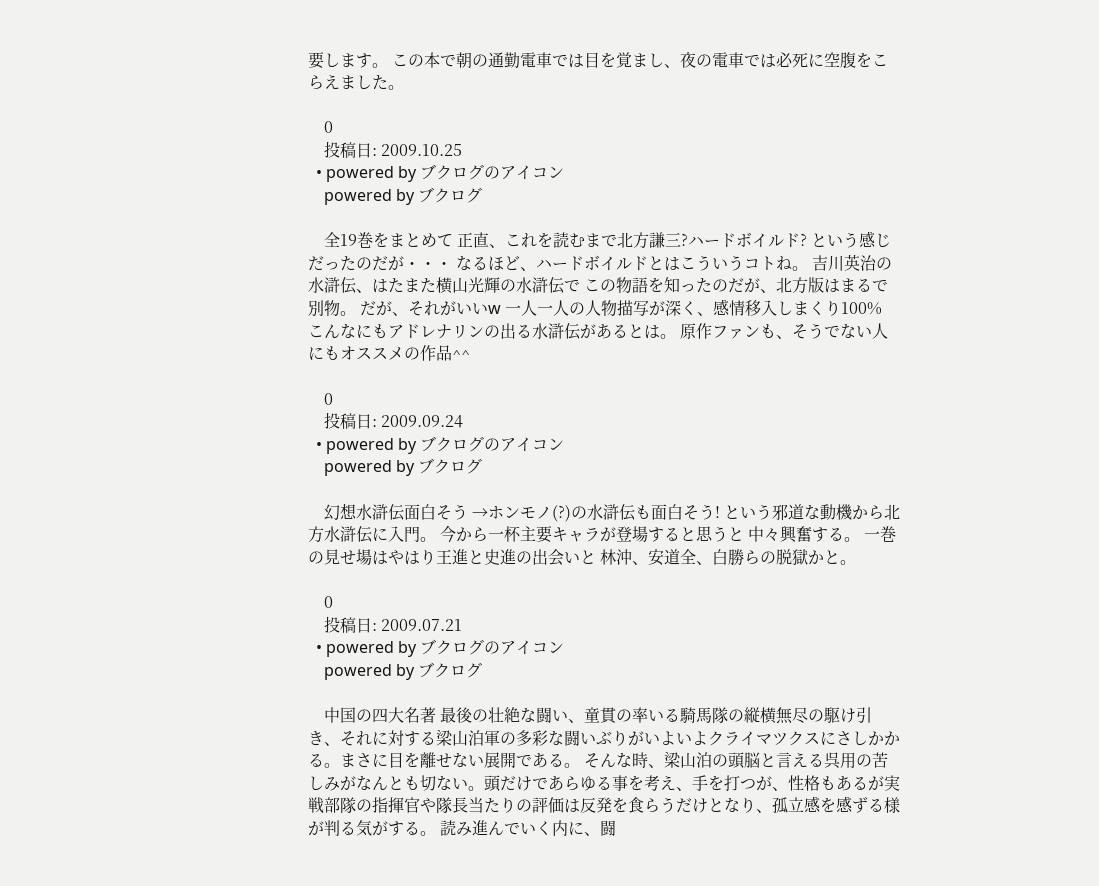要します。 この本で朝の通勤電車では目を覚まし、夜の電車では必死に空腹をこらえました。

    0
    投稿日: 2009.10.25
  • powered by ブクログのアイコン
    powered by ブクログ

    全19巻をまとめて 正直、これを読むまで北方謙三?ハードボイルド? という感じだったのだが・・・ なるほど、ハードボイルドとはこういうコトね。 吉川英治の水滸伝、はたまた横山光輝の水滸伝で この物語を知ったのだが、北方版はまるで別物。 だが、それがいいw 一人一人の人物描写が深く、感情移入しまくり100% こんなにもアドレナリンの出る水滸伝があるとは。 原作ファンも、そうでない人にもオススメの作品^^

    0
    投稿日: 2009.09.24
  • powered by ブクログのアイコン
    powered by ブクログ

    幻想水滸伝面白そう →ホンモノ(?)の水滸伝も面白そう! という邪道な動機から北方水滸伝に入門。 今から一杯主要キャラが登場すると思うと 中々興奮する。 一巻の見せ場はやはり王進と史進の出会いと 林沖、安道全、白勝らの脱獄かと。

    0
    投稿日: 2009.07.21
  • powered by ブクログのアイコン
    powered by ブクログ

    中国の四大名著 最後の壮絶な闘い、童貫の率いる騎馬隊の縦横無尽の駆け引き、それに対する梁山泊軍の多彩な闘いぶりがいよいよクライマツクスにさしかかる。まさに目を離せない展開である。 そんな時、梁山泊の頭脳と言える呉用の苦しみがなんとも切ない。頭だけであらゆる事を考え、手を打つが、性格もあるが実戦部隊の指揮官や隊長当たりの評価は反発を食らうだけとなり、孤立感を感ずる様が判る気がする。 読み進んでいく内に、闘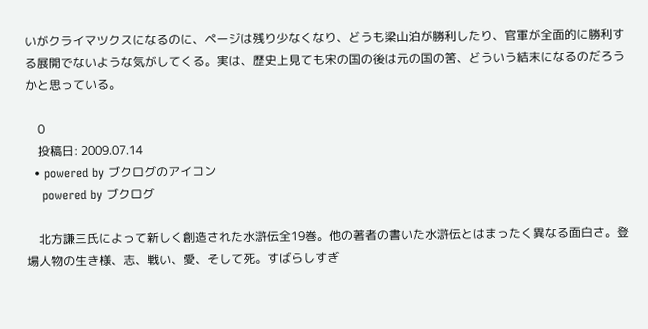いがクライマツクスになるのに、ページは残り少なくなり、どうも梁山泊が勝利したり、官軍が全面的に勝利する展開でないような気がしてくる。実は、歴史上見ても宋の国の後は元の国の筈、どういう結末になるのだろうかと思っている。

    0
    投稿日: 2009.07.14
  • powered by ブクログのアイコン
    powered by ブクログ

    北方謙三氏によって新しく創造された水滸伝全19巻。他の著者の書いた水滸伝とはまったく異なる面白さ。登場人物の生き様、志、戦い、愛、そして死。すばらしすぎ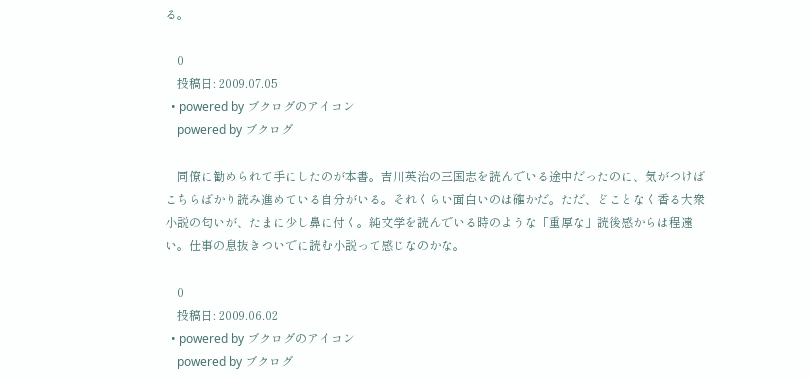る。

    0
    投稿日: 2009.07.05
  • powered by ブクログのアイコン
    powered by ブクログ

    同僚に勧められて手にしたのが本書。吉川英治の三国志を読んでいる途中だったのに、気がつけばこちらばかり読み進めている自分がいる。それくらい面白いのは確かだ。ただ、どことなく香る大衆小説の匂いが、たまに少し鼻に付く。純文学を読んでいる時のような「重厚な」読後感からは程遠い。仕事の息抜きついでに読む小説って感じなのかな。

    0
    投稿日: 2009.06.02
  • powered by ブクログのアイコン
    powered by ブクログ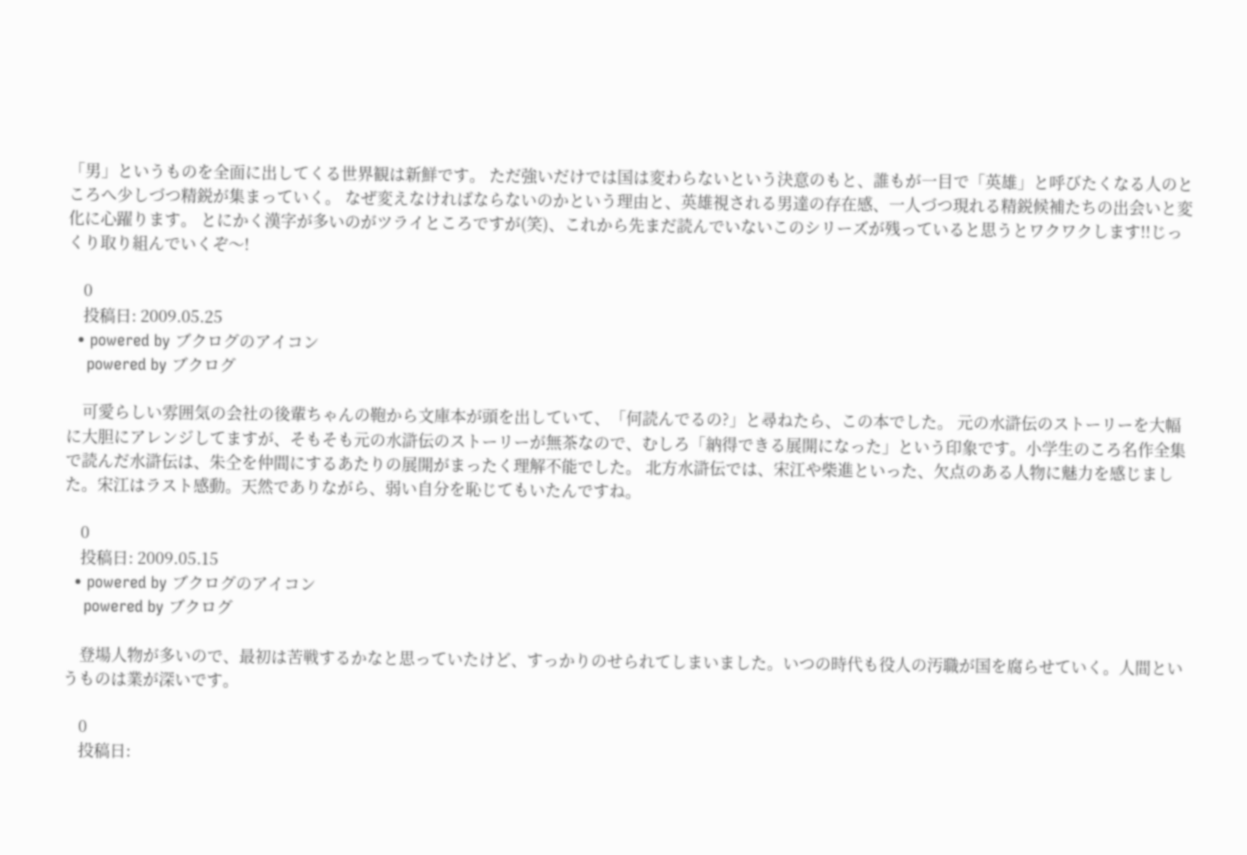「男」というものを全面に出してくる世界観は新鮮です。 ただ強いだけでは国は変わらないという決意のもと、誰もが一目で「英雄」と呼びたくなる人のところへ少しづつ精鋭が集まっていく。 なぜ変えなければならないのかという理由と、英雄視される男達の存在感、一人づつ現れる精鋭候補たちの出会いと変化に心躍ります。 とにかく漢字が多いのがツライところですが(笑)、これから先まだ読んでいないこのシリーズが残っていると思うとワクワクします!!じっくり取り組んでいくぞ〜!

    0
    投稿日: 2009.05.25
  • powered by ブクログのアイコン
    powered by ブクログ

    可愛らしい雰囲気の会社の後輩ちゃんの鞄から文庫本が頭を出していて、「何読んでるの?」と尋ねたら、この本でした。 元の水滸伝のストーリーを大幅に大胆にアレンジしてますが、そもそも元の水滸伝のストーリーが無茶なので、むしろ「納得できる展開になった」という印象です。小学生のころ名作全集で読んだ水滸伝は、朱仝を仲間にするあたりの展開がまったく理解不能でした。 北方水滸伝では、宋江や柴進といった、欠点のある人物に魅力を感じました。宋江はラスト感動。天然でありながら、弱い自分を恥じてもいたんですね。

    0
    投稿日: 2009.05.15
  • powered by ブクログのアイコン
    powered by ブクログ

    登場人物が多いので、最初は苦戦するかなと思っていたけど、すっかりのせられてしまいました。いつの時代も役人の汚職が国を腐らせていく。人間というものは業が深いです。

    0
    投稿日: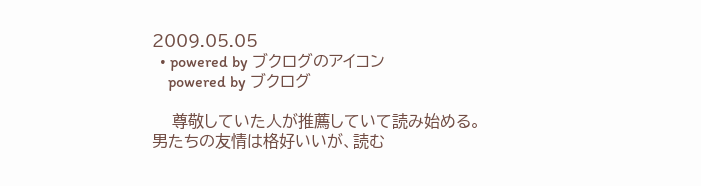2009.05.05
  • powered by ブクログのアイコン
    powered by ブクログ

    尊敬していた人が推薦していて読み始める。 男たちの友情は格好いいが、読む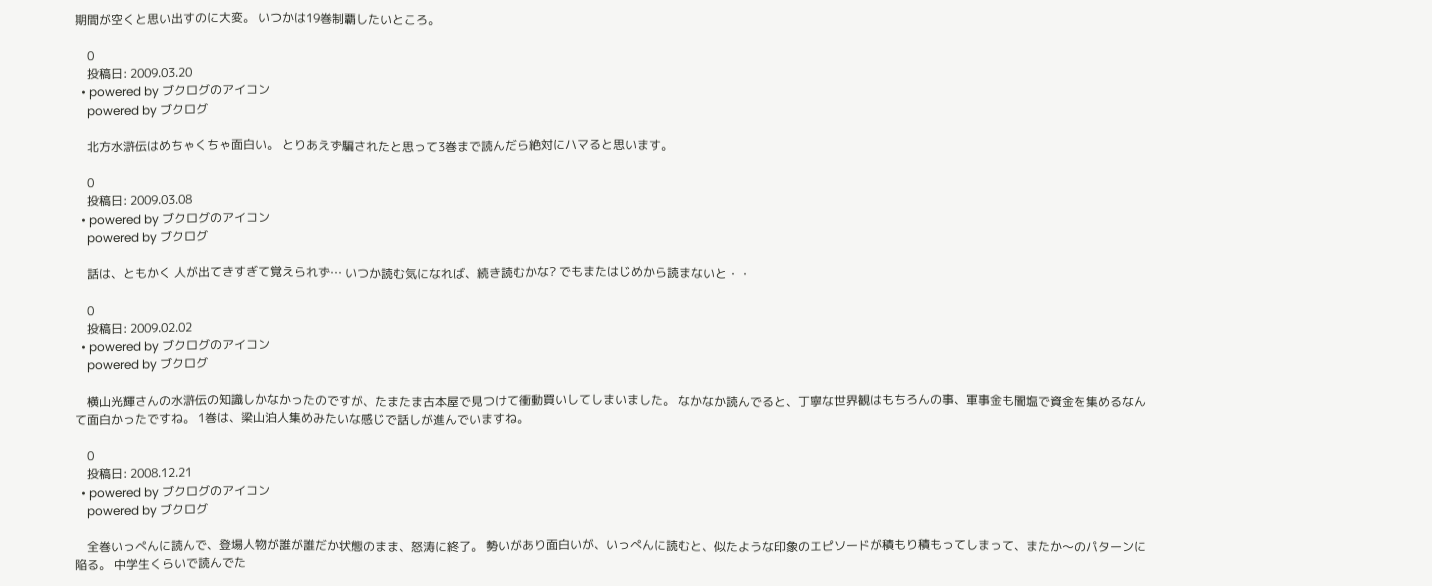期間が空くと思い出すのに大変。 いつかは19巻制覇したいところ。

    0
    投稿日: 2009.03.20
  • powered by ブクログのアイコン
    powered by ブクログ

    北方水滸伝はめちゃくちゃ面白い。 とりあえず騙されたと思って3巻まで読んだら絶対にハマると思います。

    0
    投稿日: 2009.03.08
  • powered by ブクログのアイコン
    powered by ブクログ

    話は、ともかく 人が出てきすぎて覚えられず… いつか読む気になれば、続き読むかな? でもまたはじめから読まないと・・

    0
    投稿日: 2009.02.02
  • powered by ブクログのアイコン
    powered by ブクログ

    横山光輝さんの水滸伝の知識しかなかったのですが、たまたま古本屋で見つけて衝動買いしてしまいました。 なかなか読んでると、丁寧な世界観はもちろんの事、軍事金も闇塩で資金を集めるなんて面白かったですね。 1巻は、梁山泊人集めみたいな感じで話しが進んでいますね。

    0
    投稿日: 2008.12.21
  • powered by ブクログのアイコン
    powered by ブクログ

    全巻いっぺんに読んで、登場人物が誰が誰だか状態のまま、怒涛に終了。 勢いがあり面白いが、いっぺんに読むと、似たような印象のエピソードが積もり積もってしまって、またか〜のパターンに陥る。 中学生くらいで読んでた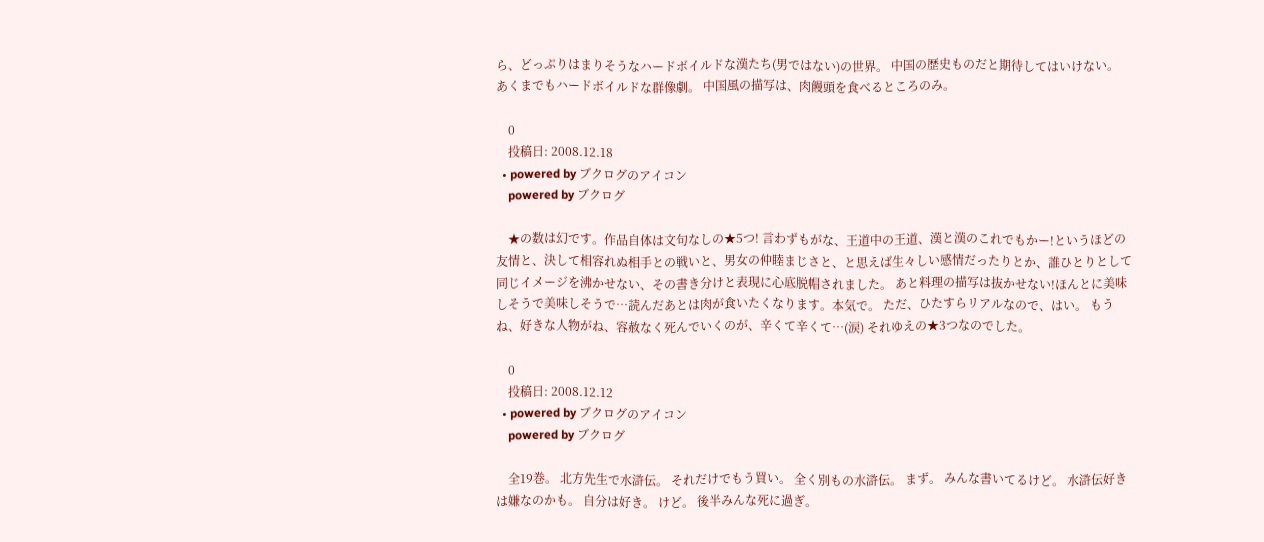ら、どっぷりはまりそうなハードボイルドな漢たち(男ではない)の世界。 中国の歴史ものだと期待してはいけない。 あくまでもハードボイルドな群像劇。 中国風の描写は、肉饅頭を食べるところのみ。

    0
    投稿日: 2008.12.18
  • powered by ブクログのアイコン
    powered by ブクログ

    ★の数は幻です。作品自体は文句なしの★5つ! 言わずもがな、王道中の王道、漢と漢のこれでもかー!というほどの友情と、決して相容れぬ相手との戦いと、男女の仲睦まじさと、と思えば生々しい感情だったりとか、誰ひとりとして同じイメージを沸かせない、その書き分けと表現に心底脱帽されました。 あと料理の描写は抜かせない!ほんとに美味しそうで美味しそうで…読んだあとは肉が食いたくなります。本気で。 ただ、ひたすらリアルなので、はい。 もうね、好きな人物がね、容赦なく死んでいくのが、辛くて辛くて…(涙) それゆえの★3つなのでした。

    0
    投稿日: 2008.12.12
  • powered by ブクログのアイコン
    powered by ブクログ

    全19巻。 北方先生で水滸伝。 それだけでもう買い。 全く別もの水滸伝。 まず。 みんな書いてるけど。 水滸伝好きは嫌なのかも。 自分は好き。 けど。 後半みんな死に過ぎ。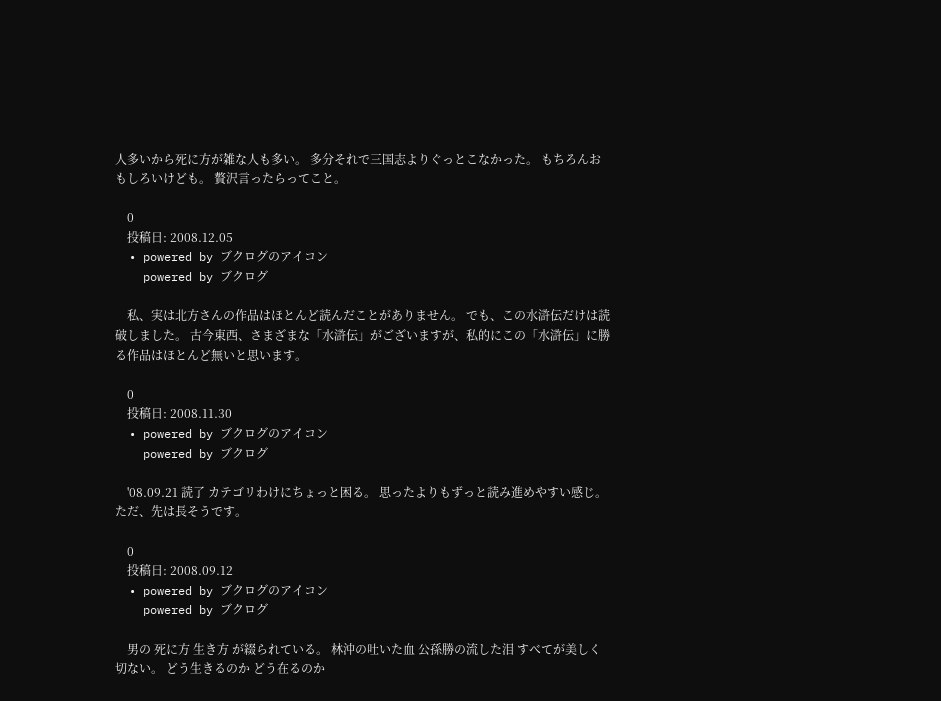人多いから死に方が雑な人も多い。 多分それで三国志よりぐっとこなかった。 もちろんおもしろいけども。 贅沢言ったらってこと。

    0
    投稿日: 2008.12.05
  • powered by ブクログのアイコン
    powered by ブクログ

    私、実は北方さんの作品はほとんど読んだことがありません。 でも、この水滸伝だけは読破しました。 古今東西、さまざまな「水滸伝」がございますが、私的にこの「水滸伝」に勝る作品はほとんど無いと思います。

    0
    投稿日: 2008.11.30
  • powered by ブクログのアイコン
    powered by ブクログ

    '08.09.21 読了 カテゴリわけにちょっと困る。 思ったよりもずっと読み進めやすい感じ。 ただ、先は長そうです。

    0
    投稿日: 2008.09.12
  • powered by ブクログのアイコン
    powered by ブクログ

    男の 死に方 生き方 が綴られている。 林沖の吐いた血 公孫勝の流した泪 すべてが美しく切ない。 どう生きるのか どう在るのか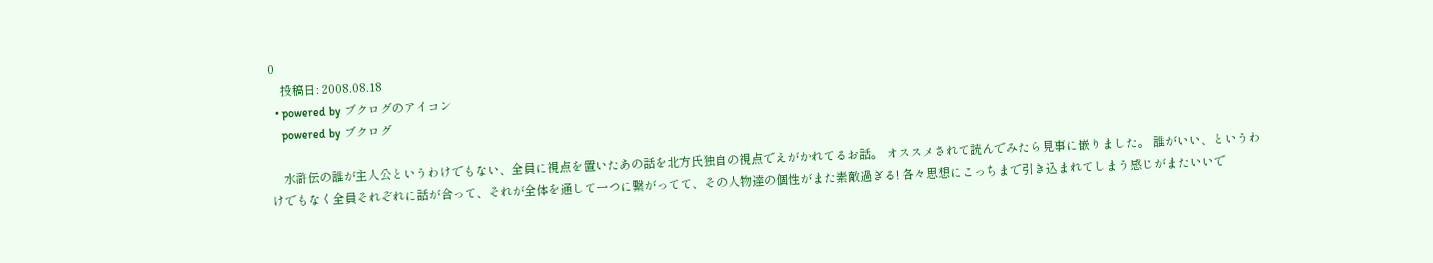0
    投稿日: 2008.08.18
  • powered by ブクログのアイコン
    powered by ブクログ

    水滸伝の誰が主人公というわけでもない、全員に視点を置いたあの話を北方氏独自の視点でえがかれてるお話。 オススメされて読んでみたら見事に嵌りました。 誰がいい、というわけでもなく全員それぞれに話が合って、それが全体を通して一つに繋がってて、その人物達の個性がまた素敵過ぎる! 各々思想にこっちまで引き込まれてしまう感じがまたいいで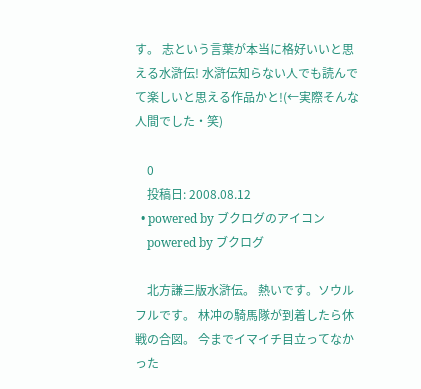す。 志という言葉が本当に格好いいと思える水滸伝! 水滸伝知らない人でも読んでて楽しいと思える作品かと!(←実際そんな人間でした・笑)

    0
    投稿日: 2008.08.12
  • powered by ブクログのアイコン
    powered by ブクログ

    北方謙三版水滸伝。 熱いです。ソウルフルです。 林冲の騎馬隊が到着したら休戦の合図。 今までイマイチ目立ってなかった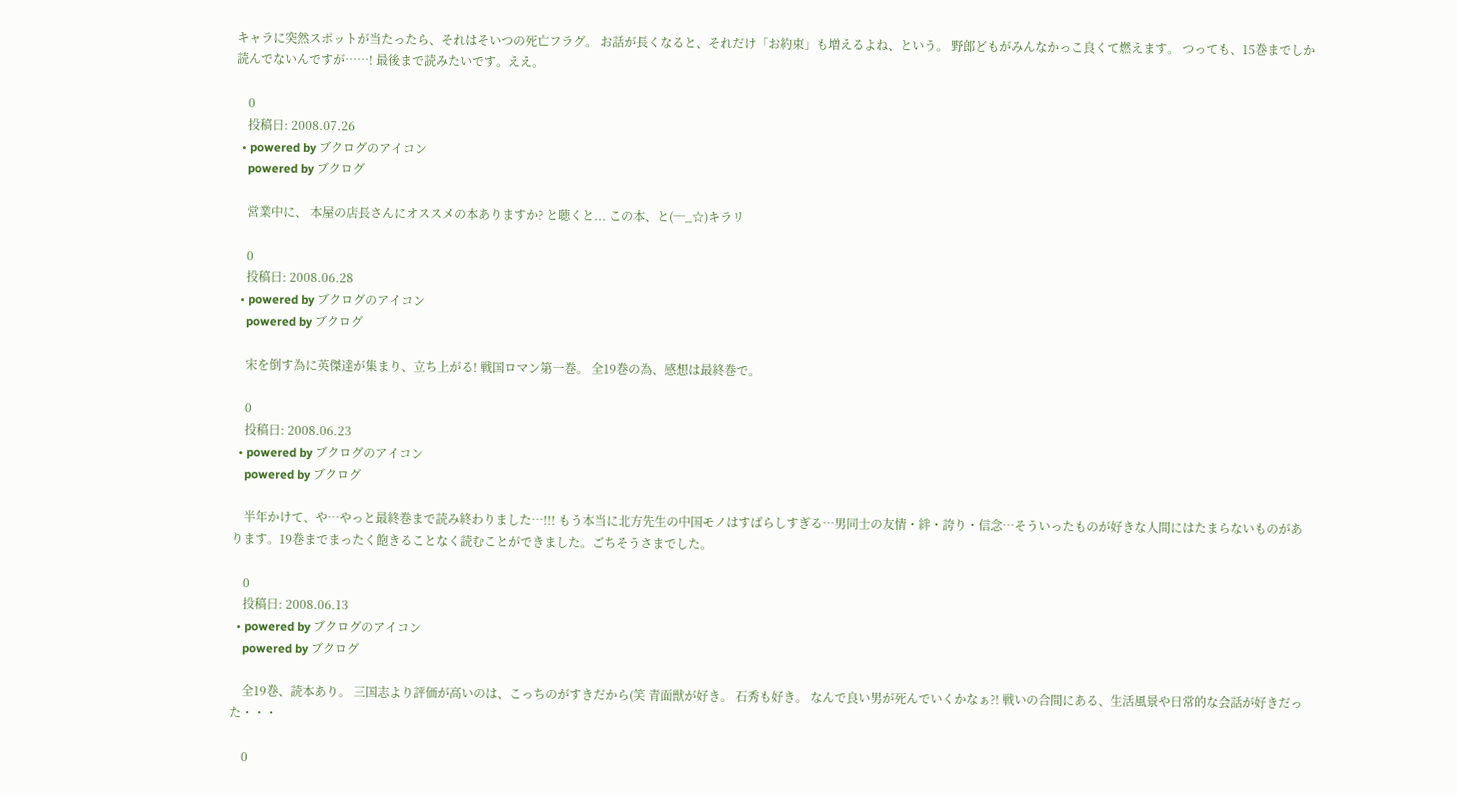キャラに突然スポットが当たったら、それはそいつの死亡フラグ。 お話が長くなると、それだけ「お約束」も増えるよね、という。 野郎どもがみんなかっこ良くて燃えます。 つっても、15巻までしか読んでないんですが……! 最後まで読みたいです。ええ。

    0
    投稿日: 2008.07.26
  • powered by ブクログのアイコン
    powered by ブクログ

    営業中に、 本屋の店長さんにオススメの本ありますか? と聴くと... この本、と(─_☆)キラリ

    0
    投稿日: 2008.06.28
  • powered by ブクログのアイコン
    powered by ブクログ

    宋を倒す為に英傑達が集まり、立ち上がる! 戦国ロマン第一巻。 全19巻の為、感想は最終巻で。

    0
    投稿日: 2008.06.23
  • powered by ブクログのアイコン
    powered by ブクログ

    半年かけて、や…やっと最終巻まで読み終わりました…!!! もう本当に北方先生の中国モノはすばらしすぎる…男同士の友情・絆・誇り・信念…そういったものが好きな人間にはたまらないものがあります。19巻までまったく飽きることなく読むことができました。ごちそうさまでした。

    0
    投稿日: 2008.06.13
  • powered by ブクログのアイコン
    powered by ブクログ

    全19巻、読本あり。 三国志より評価が高いのは、こっちのがすきだから(笑 青面獣が好き。 石秀も好き。 なんで良い男が死んでいくかなぁ?! 戦いの合間にある、生活風景や日常的な会話が好きだった・・・

    0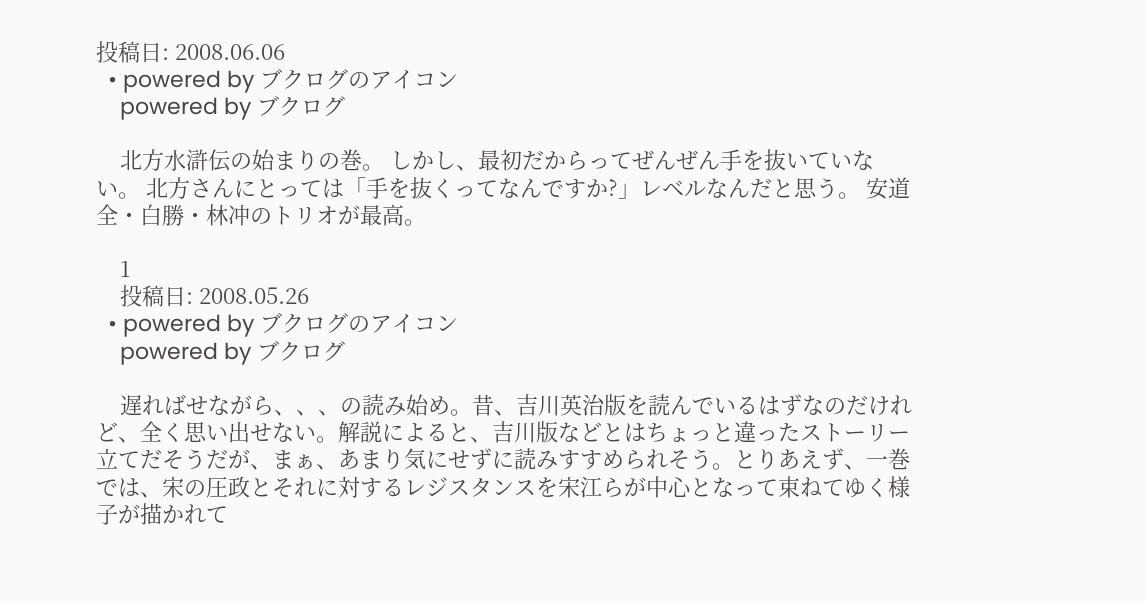投稿日: 2008.06.06
  • powered by ブクログのアイコン
    powered by ブクログ

    北方水滸伝の始まりの巻。 しかし、最初だからってぜんぜん手を抜いていない。 北方さんにとっては「手を抜くってなんですか?」レベルなんだと思う。 安道全・白勝・林冲のトリオが最高。

    1
    投稿日: 2008.05.26
  • powered by ブクログのアイコン
    powered by ブクログ

    遅ればせながら、、、の読み始め。昔、吉川英治版を読んでいるはずなのだけれど、全く思い出せない。解説によると、吉川版などとはちょっと違ったストーリー立てだそうだが、まぁ、あまり気にせずに読みすすめられそう。とりあえず、一巻では、宋の圧政とそれに対するレジスタンスを宋江らが中心となって束ねてゆく様子が描かれて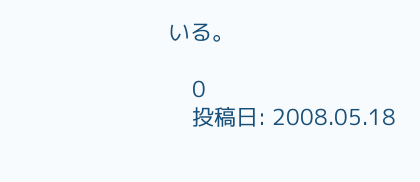いる。

    0
    投稿日: 2008.05.18